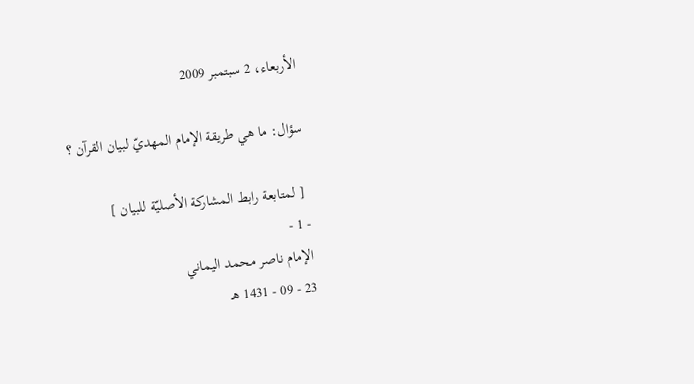الأربعاء، 2 سبتمبر 2009

سؤال: ما هي طريقة الإمام المهديّ لبيان القرآن ؟

 [ لمتابعة رابط المشاركة الأصليّة للبيان ]
- 1 -
الإمام ناصر محمد اليماني
23 - 09 - 1431 هـ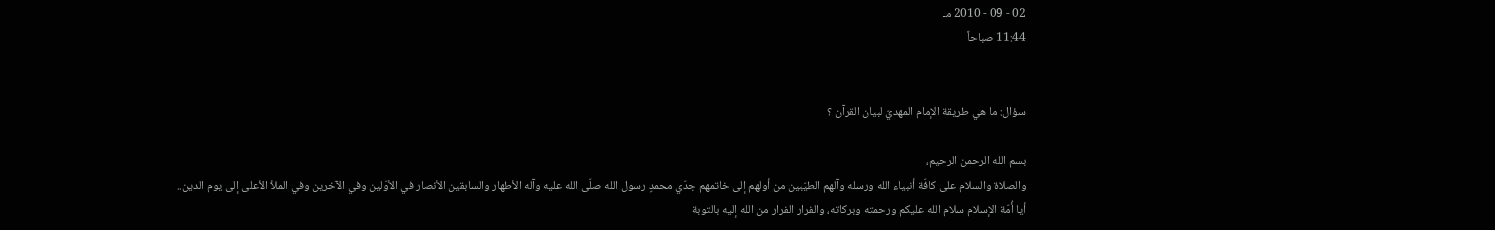02 - 09 - 2010 مـ
11:44 صباحاً


سؤال: ما هي طريقة الإمام المهديّ لبيان القرآن ؟

بسم الله الرحمن الرحيم،
والصلاة والسلام على كافّة أنبياء الله ورسله وآلهم الطيّبين من أولهم إلى خاتمهم جدّي محمدٍ رسول الله صلّى الله عليه وآله الأطهار والسابقين الأنصار في الأوّلين وفي الآخرين وفي الملأ الأعلى إلى يوم الدين..
أيا أُمّة الإسلام سلام الله عليكم ورحمته وبركاته، والفرار الفرار من الله إليه بالتوبة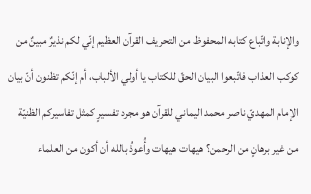والإنابة واتّباع كتابه المحفوظ من التحريف القرآن العظيم إنّي لكم نذيرٌ مبينٌ من كوكب العذاب فاتّبعوا البيان الحقّ للكتاب يا أولي الألباب، أم إنّكم تظنون أنّ بيان الإمام المهديّ ناصر محمد اليماني للقرآن هو مجرد تفسيرٍ كمثل تفاسيركم الظنيّة من غير برهانٍ من الرحمن؟ هيهات هيهات وأُعوذُ بالله أن أكون من العلماء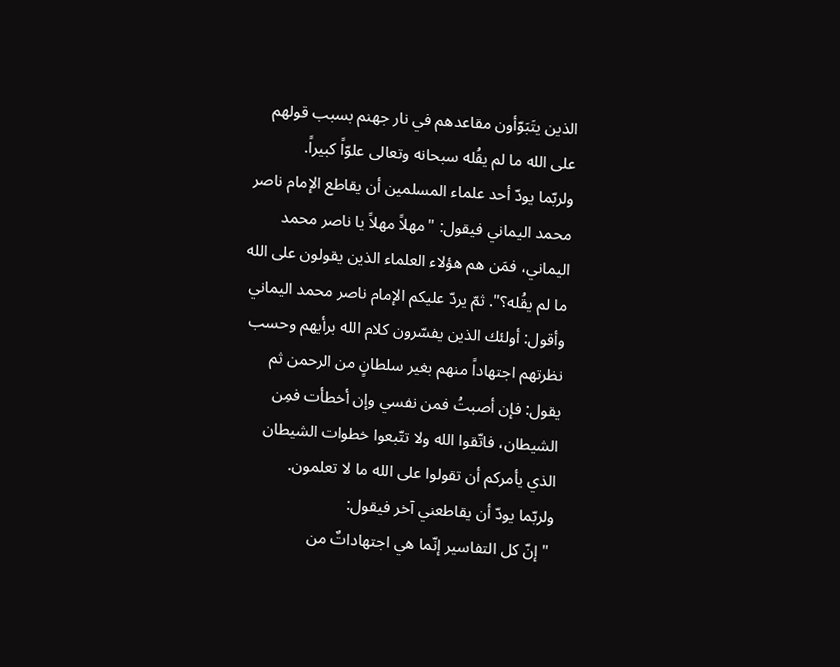الذين يتَبَوّأون مقاعدهم في نار جهنم بسبب قولهم على الله ما لم يقُله سبحانه وتعالى علوّاً كبيراً.
ولربّما يودّ أحد علماء المسلمين أن يقاطع الإمام ناصر محمد اليماني فيقول: "مهلاً مهلاً يا ناصر محمد اليماني، فمَن هم هؤلاء العلماء الذين يقولون على الله ما لم يقُله؟". ثمّ يردّ عليكم الإمام ناصر محمد اليماني وأقول: أولئك الذين يفسّرون كلام الله برأيهم وحسب نظرتهم اجتهاداً منهم بغير سلطانٍ من الرحمن ثم يقول: فإن أصبتُ فمن نفسي وإن أخطأت فمِن الشيطان، فاتّقوا الله ولا تتّبعوا خطوات الشيطان الذي يأمركم أن تقولوا على الله ما لا تعلمون.
ولربّما يودّ أن يقاطعني آخر فيقول:
 "إنّ كل التفاسير إنّما هي اجتهاداتٌ من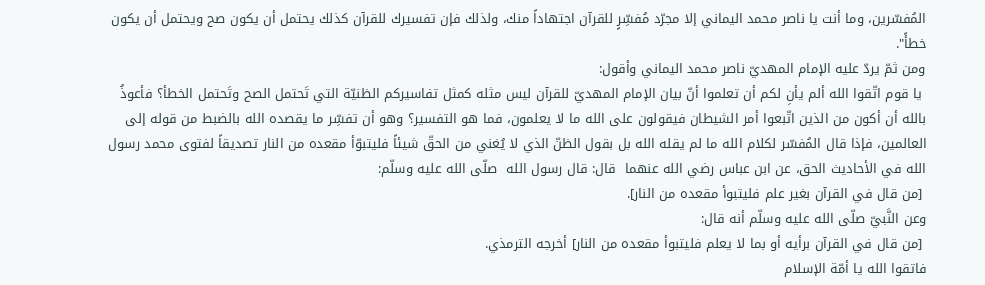المُفسّرين، وما أنت يا ناصر محمد اليماني إلا مجرّد مُفسِّرٍ للقرآن اجتهاداً منك، ولذلك فإن تفسيرك للقرآن كذلك يحتمل أن يكون صح ويحتمل أن يكون خطأً".
ومن ثمّ يردّ عليه الإمام المهديّ ناصر محمد اليماني وأقول:
 يا قوم اتّقوا الله ألم يأنِ لكم أن تعلموا أنّ بيان الإمام المهديّ للقرآن ليس مثله كمثل تفاسيركم الظنيّة التي تَحتمل الصح وتَحتمل الخطأ؟ فأعوذُ بالله أن أكون من الذين اتّبعوا أمر الشيطان فيقولون على الله ما لا يعلمون، فما هو التفسير؟ وهو أن تفسِّر ما يقصده الله بالضبط من قوله إلى العالمين، فإذا قال المُفسّر لكلام الله ما لم يقله الله بل بقول الظنّ الذي لا يُغني من الحقّ شيئاً فليتبوّأ مقعده من النار تصديقاً لفتوى محمد رسول الله في الأحاديث الحق، عن ابن عباس رضي الله عنهما  قال: قال رسول الله  صلّى الله عليه وسلّم:
 [من قال في القرآن بغير علم فليتبوأ مقعده من النار].
وعن النَّبيّ صلّى الله عليه وسلّم أنه قال:
 [من قال في القرآن برأيه أو بما لا يعلم فليتبوأ مقعده من النار] أخرجه الترمذي.
فاتقوا الله يا أمّة الإسلام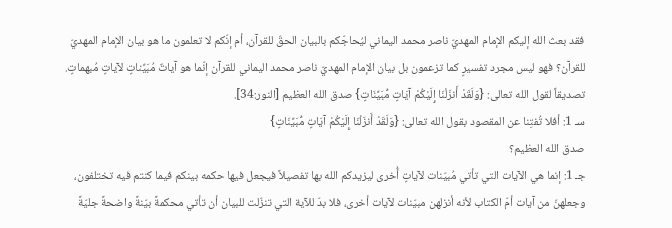فقد بعث الله إليكم الإمام المهديّ ناصر محمد اليماني ليُحاجّكم بالبيان الحقّ للقرآن، أم إنّكم لا تعلمون ما هو بيان الإمام المهديّ للقرآن؟ فهو ليس مجرد تفسيرٍ كما تزعمون بل بيان الإمام المهديّ ناصر محمد اليماني للقرآن إنّما هو آياتٌ مُبَيِّناتٍ لآياتٍ مُبهماتٍ. تصديقاً لقول الله تعالى: {وَلَقَدْ أَنزَلْنَا إِلَيْكُمْ آيَاتٍ مُّبَيِّنَاتٍ} صدق الله العظيم [النور:34].
سـ 1: أفلا تُفتِنا عن المقصود بقول الله تعالى: {وَلَقَدْ أَنزَلْنَا إِلَيْكُمْ آيَاتٍ مُّبَيِّنَاتٍ}
صدق الله العظيم؟
جـ 1: إنما هي الآيات التي تأتي مُبيّنات لآياتٍ أُخرى ليزيدكم الله بها تفصيلاً فيجعل فيها حكمه بينكم فيما كنتم فيه تختلفون، وجعلهنّ من آيات أمّ الكتاب لأنه أنزلهن مبيّنات لآيات أخرى، فلا بدّ للآية التي تنزّلت للبيان أن تأتي محكمةً بيّنةً واضحةً جليّةً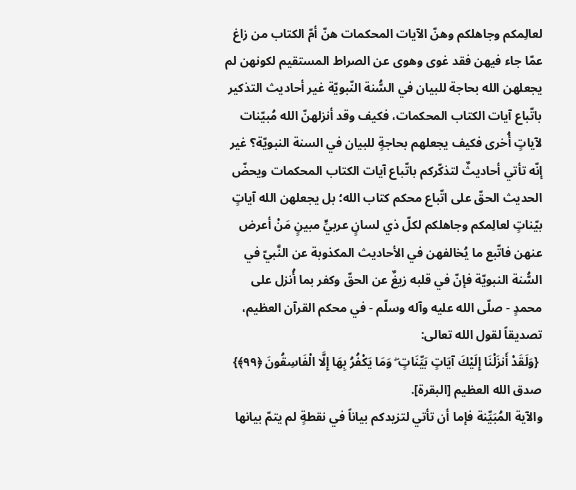لعالِمكم وجاهلكم وهنّ الآيات المحكمات هنّ أمّ الكتاب من زاغ عمّا جاء فيهن فقد غوى وهوى عن الصراط المستقيم لكونهن لم يجعلهن الله بحاجة للبيان في السُّنة النّبويّة غير أحاديث التذكير باتّباع آيات الكتاب المحكمات، فكيف وقد أنزلهنّ الله مُبيّنات لآياتٍ أُخرى فكيف يجعلهم بحاجةٍ للبيان في السنة النبويّة؟ غير إنّه تأتي أحاديثٌ لتذكّركم باتّباع آيات الكتاب المحكمات ويحضّ الحديث الحقّ على اتّباع محكم كتاب الله؛ بل يجعلهن الله آياتٍ بيّناتٍ لعالِمكم وجاهلكم لكلّ ذي لسانٍ عربيٍّ مبينٍ مَنْ أعرض عنهن فاتّبع ما يُخالفهن في الأحاديث المكذوبة عن النَّبيّ في السُّنة النبويّة فإنّ في قلبه زيغٌ عن الحقّ وكفر بما أُنزل على محمدٍ - صلّى الله عليه وآله وسلّم - في محكم القرآن العظيم، تصديقاً لقول الله تعالى:
 {وَلَقَدْ أَنزَلْنَا إِلَيْكَ آيَاتٍ بَيِّنَاتٍ ۖ وَمَا يَكْفُرُ بِهَا إِلَّا الْفَاسِقُونَ ﴿٩٩﴾}
صدق الله العظيم [البقرة].
والآية المُبَيِّنة فإما أن تأتي لتزيدكم بياناً في نقطةٍ لم يتمّ بيانها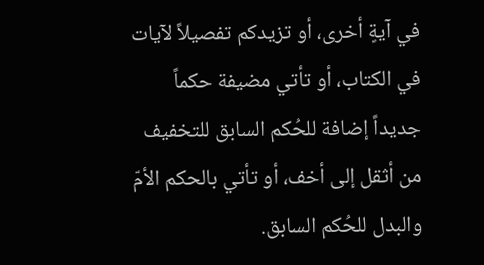في آيةٍ أخرى، أو تزيدكم تفصيلاً لآيات في الكتاب، أو تأتي مضيفة حكماً جديداً إضافة للحُكم السابق للتخفيف من أثقل إلى أخف، أو تأتي بالحكم الأمّ والبدل للحُكم السابق.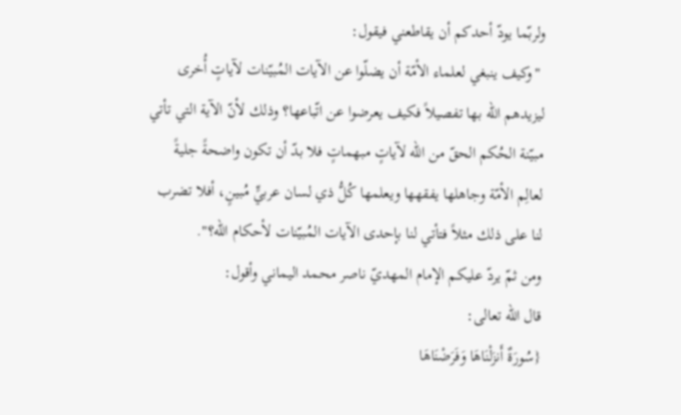ولربّما يودّ أحدكم أن يقاطعني فيقول:
 "وكيف ينبغي لعلماء الأمّة أن يضلّوا عن الآيات المُبيّنات لآياتٍ أُخرى ليزيدهم الله بها تفصيلاً فكيف يعرضوا عن اتّباعها؟ وذلك لأنّ الآية التي تأتي مبيّنة الحُكم الحقّ من الله لآياتٍ مبهماتٍ فلا بدّ أن تكون واضحةً جليةً لعالِم الأمّة وجاهلها يفقهها ويعلمها كُلُّ ذي لسان عربيٍّ مُبينٍ، أفلا تضرب لنا على ذلك مثلاً فتأتي لنا بإحدى الآيات المُبيّنات لأحكام الله؟".
ومن ثمّ يردّ عليكم الإمام المهديّ ناصر محمد اليماني وأقول:
قال الله تعالى:
{سُورَةٌ أَنزَلْنَاهَا وَفَرَضْنَاهَا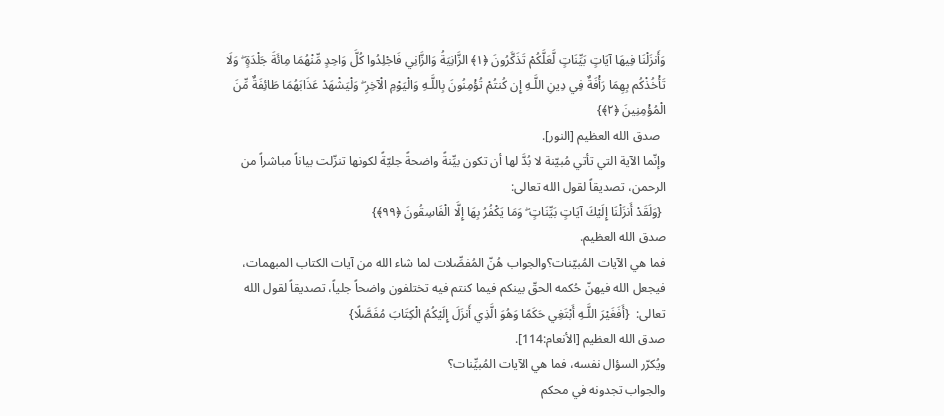وَأَنزَلْنَا فِيهَا آيَاتٍ بَيِّنَاتٍ لَّعَلَّكُمْ تَذَكَّرُونَ ﴿١﴾ الزَّانِيَةُ وَالزَّانِي فَاجْلِدُوا كُلَّ وَاحِدٍ مِّنْهُمَا مِائَةَ جَلْدَةٍ ۖ وَلَا تَأْخُذْكُم بِهِمَا رَأْفَةٌ فِي دِينِ اللَّـهِ إِن كُنتُمْ تُؤْمِنُونَ بِاللَّـهِ وَالْيَوْمِ الْآخِرِ ۖ وَلْيَشْهَدْ عَذَابَهُمَا طَائِفَةٌ مِّنَ الْمُؤْمِنِينَ ﴿٢﴾}
  صدق الله العظيم [النور].
وإنّما الآية التي تأتي مُبيّنة لا بُدَّ لها أن تكون بيِّنةً واضحةً جليّةً لكونها تنزّلت بياناً مباشراً من الرحمن، تصديقاً لقول الله تعالى:
 {وَلَقَدْ أَنزَلْنَا إِلَيْكَ آيَاتٍ بَيِّنَاتٍ ۖ وَمَا يَكْفُرُ بِهَا إِلَّا الْفَاسِقُونَ ﴿٩٩﴾}
صدق الله العظيم.
فما هي الآيات المُبيّنات؟والجواب هُنّ المُفصِّلات لما شاء الله من آيات الكتاب المبهمات، فيجعل الله فيهنّ حُكمه الحقّ بينكم فيما كنتم فيه تختلفون واضحاً جلياً، تصديقاً لقول الله تعالى:  {أَفَغَيْرَ اللَّـهِ أَبْتَغِي حَكَمًا وَهُوَ الَّذِي أَنزَلَ إِلَيْكُمُ الْكِتَابَ مُفَصَّلًا}
صدق الله العظيم [الأنعام:114].
ويُكرّر السؤال نفسه، فما هي الآيات المُبيِّنات؟
والجواب تجدونه في محكم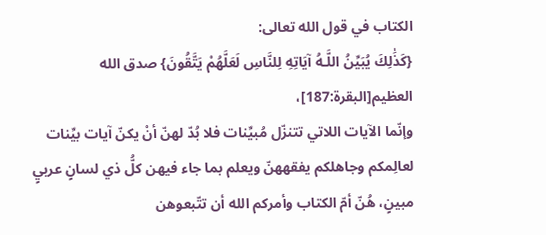الكتاب في قول الله تعالى:
{كَذَٰلِكَ يُبَيِّنُ اللَّـهُ آيَاتِهِ لِلنَّاسِ لَعَلَّهُمْ يَتَّقُونَ} صدق الله العظيم[البقرة:187]،
وإنّما الآيات اللاتي تتنزّل مُبيِّنات فلا بُدّ لهنّ أنْ يكنّ آيات بيِّنات لعالِمكم وجاهلكم يفقههنّ ويعلم بما جاء فيهن كلُّ ذي لسانٍ عربيٍ مبينٍ، هُنّ أمّ الكتاب وأمركم الله أن تتّبعوهن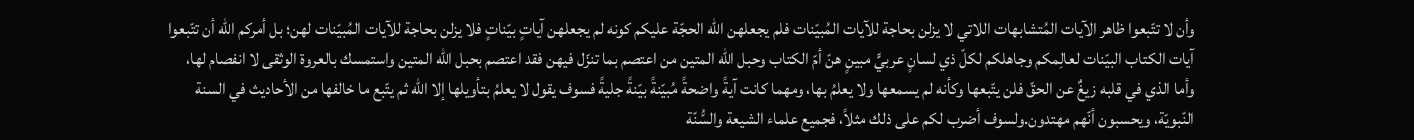وأن لا تتّبعوا ظاهر الآيات المُتشابهات اللاتي لا يزلن بحاجة للآيات المُبيّنات فلم يجعلهن الله الحجّة عليكم كونه لم يجعلهن آياتٍ بيّناتٍ فلا يزلن بحاجة للآيات المُبيّنات لهن؛ بل أمركم الله أن تتّبعوا آيات الكتاب البيّنات لعالِمكم وجاهلكم لكلّ ذي لسانٍ عربيٍّ مبينٍ هنّ أمّ الكتاب وحبل الله المتين من اعتصم بما تنزّل فيهن فقد اعتصم بحبل الله المتين واستمسك بالعروة الوثقى لا انفصام لها، وأما الذي في قلبه زيغٌ عن الحقّ فلن يتّبعها وكأنه لم يسمعها ولا يعلمُ بها، ومهما كانت آيةً واضحةً مُبيّنةً بيّنةً جليةً فسوف يقول لا يعلمُ بتأويلها إلا الله ثم يتّبع ما خالفها من الأحاديث في السنة النّبويّة، ويحسبون أنّهم مهتدون.ولسوف أضرب لكم على ذلك مثلاً، فجميع علماء الشيعة والسُّنّة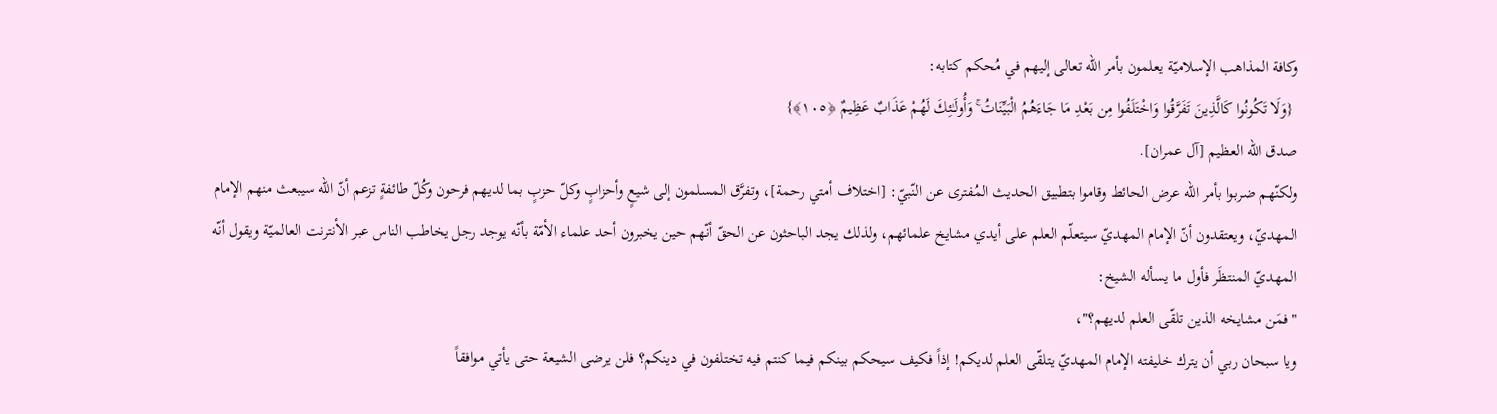وكافة المذاهب الإسلاميّة يعلمون بأمر الله تعالى إليهم في مُحكم كتابه:
 {وَلَا تَكُونُوا كَالَّذِينَ تَفَرَّقُوا وَاخْتَلَفُوا مِن بَعْدِ مَا جَاءَهُمُ الْبَيِّنَاتُ ۚ وَأُولَـٰئِكَ لَهُمْ عَذَابٌ عَظِيمٌ ﴿١٠٥﴾}
صدق الله العظيم [آل عمران].
ولكنّهم ضربوا بأمر الله عرض الحائط وقاموا بتطبيق الحديث المُفترى عن النّبيّ: [اختلاف أمتي رحمة]، وتفرَّق المسلمون إلى شيعٍ وأحزابٍ وكلّ حزبٍ بما لديهم فرحون وكُلّ طائفةٍ تزعم أنّ الله سيبعث منهم الإمام المهديّ، ويعتقدون أنّ الإمام المهديّ سيتعلّم العلم على أيدي مشايخ علمائهم، ولذلك يجد الباحثون عن الحقّ أنّهم حين يخبرون أحد علماء الأمّة بأنّه يوجد رجل يخاطب الناس عبر الأنترنت العالميّة ويقول أنّه المهديّ المنتظَر فأول ما يسأله الشيخ:
"فمَن مشايخه الذين تلقّى العلم لديهم؟"،
ويا سبحان ربي أن يترك خليفته الإمام المهديّ يتلقّى العلم لديكم! إذاً فكيف سيحكم بينكم فيما كنتم فيه تختلفون في دينكم؟ فلن يرضى الشيعة حتى يأتي موافقاً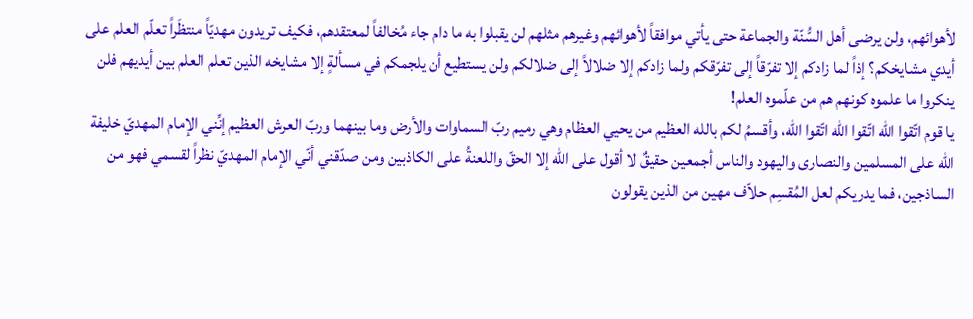لأهوائهم، ولن يرضى أهل السُّنّة والجماعة حتى يأتي موافقاً لأهوائهم وغيرهم مثلهم لن يقبلوا به ما دام جاء مُخالفاً لمعتقدهم، فكيف تريدون مهديّاً منتظَراً تعلّم العلم على أيدي مشايخكم؟ إذاً لما زادكم إلا تفرّقاً إلى تفرّقكم ولما زادكم إلا ضلالاً إلى ضلالكم ولن يستطيع أن يلجمكم في مسألةٍ إلا مشايخه الذين تعلم العلم بين أيديهم فلن ينكروا ما علموه كونهم هم من علّموه العلم!
يا قوم اتّقوا الله اتّقوا الله اتّقوا الله، وأقسمُ لكم بالله العظيم من يحيي العظام وهي رميم ربّ السماوات والأرض وما بينهما وربّ العرش العظيم إنِّني الإمام المهديّ خليفة الله على المسلمين والنصارى واليهود والناس أجمعين حقيقٌ لا أقول على الله إلا الحقّ واللعنةُ على الكاذبين ومن صدّقني أنّي الإمام المهديّ نظراً لقسمي فهو من الساذجين، فما يدريكم لعل المُقسِم حلاّف مهين من الذين يقولون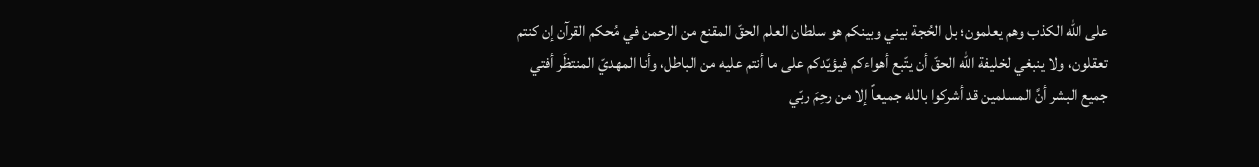على الله الكذب وهم يعلمون؛ بل الحُجة بيني وبينكم هو سلطان العلم الحقّ المقنع من الرحمن في مُحكم القرآن إن كنتم تعقلون، ولا ينبغي لخليفة الله الحقّ أن يتّبع أهواءكم فيؤيّدكم على ما أنتم عليه من الباطل، وأنا المهديّ المنتظَر أفتي جميع البشر أنَّ المسلمين قد أشركوا بالله جميعاً إلا من رحِمَ ربّي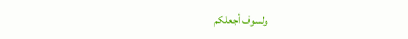ولسوف أجعلكم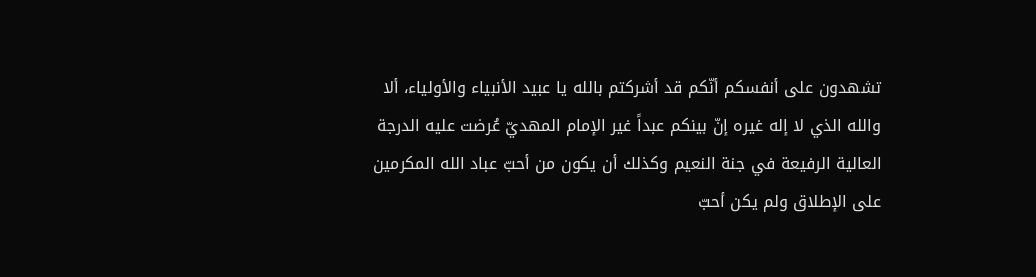تشهدون على أنفسكم أنّكم قد أشركتم بالله يا عبيد الأنبياء والأولياء، ألا والله الذي لا إله غيره إنّ بينكم عبداً غير الإمام المهديّ عُرضت عليه الدرجة العالية الرفيعة في جنة النعيم وكذلك أن يكون من أحبّ عباد الله المكرمين على الإطلاق ولم يكن أحبّ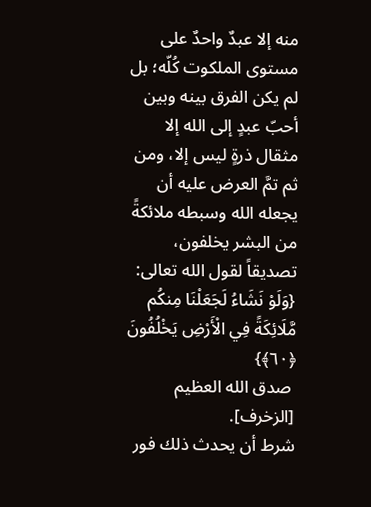منه إلا عبدٌ واحدٌ على مستوى الملكوت كُلّه؛ بل لم يكن الفرق بينه وبين أحبّ عبدٍ إلى الله إلا مثقال ذرةٍ ليس إلا، ومن ثم تمَّ العرض عليه أن يجعله الله وسبطه ملائكةً من البشر يخلفون، تصديقاً لقول الله تعالى: {وَلَوْ نَشَاءُ لَجَعَلْنَا مِنكُم مَّلَائِكَةً فِي الْأَرْضِ يَخْلُفُونَ ﴿٦٠﴾}
 صدق الله العظيم [الزخرف].
شرط أن يحدث ذلك فور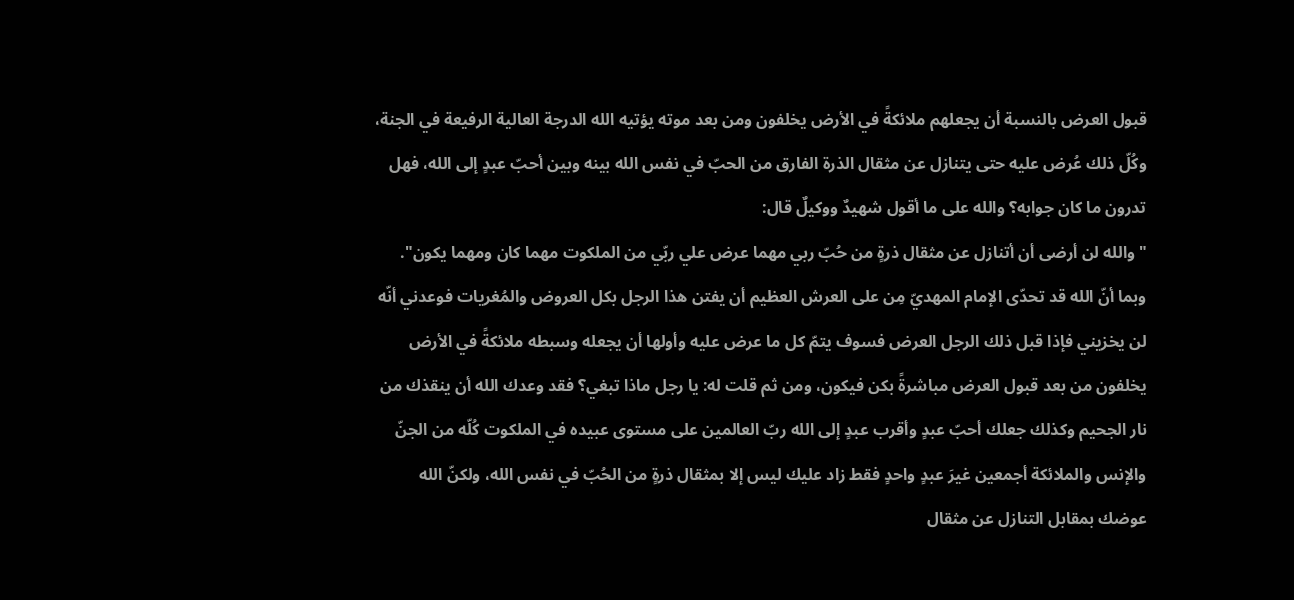قبول العرض بالنسبة أن يجعلهم ملائكةً في الأرض يخلفون ومن بعد موته يؤتيه الله الدرجة العالية الرفيعة في الجنة، وكُلّ ذلك عُرض عليه حتى يتنازل عن مثقال الذرة الفارق من الحبّ في نفس الله بينه وبين أحبّ عبدٍ إلى الله، فهل تدرون ما كان جوابه؟ والله على ما أقول شهيدٌ ووكيلٌ قال:
"والله لن أرضى أن أتنازل عن مثقال ذرةٍ من حُبّ ربي مهما عرض علي ربّي من الملكوت مهما كان ومهما يكون".
وبما أنّ الله قد تحدّى الإمام المهديّ مِن على العرش العظيم أن يفتن هذا الرجل بكل العروض والمُغريات فوعدني أنّه لن يخزيني فإذا قبل ذلك الرجل العرض فسوف يتمّ كل ما عرض عليه وأولها أن يجعله وسبطه ملائكةً في الأرض يخلفون من بعد قبول العرض مباشرةً بكن فيكون، ومن ثم قلت له: يا رجل ماذا تبغي؟ فقد وعدك الله أن ينقذك من نار الجحيم وكذلك جعلك أحبّ عبدٍ وأقرب عبدٍ إلى الله ربّ العالمين على مستوى عبيده في الملكوت كُلّه من الجنّ والإنس والملائكة أجمعين غيرَ عبدٍ واحدٍ فقط زاد عليك ليس إلا بمثقال ذرةٍ من الحُبّ في نفس الله، ولكنّ الله عوضك بمقابل التنازل عن مثقال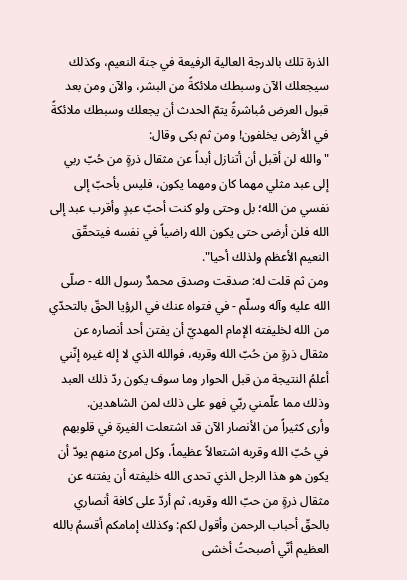الذرة تلك بالدرجة العالية الرفيعة في جنة النعيم، وكذلك سيجعلك الآن وسبطك ملائكةً من البشر، والآن ومن بعد قبول العرض مُباشرةً يتمّ الحدث أن يجعلك وسبطك ملائكةً في الأرض يخلفون! ومن ثم بكى وقال:
"والله لن أقبل أن أتنازل أبداً عن مثقال ذرةٍ من حُبّ ربي إلى عبد مثلي مهما كان ومهما يكون، فليس بأحبّ إلى نفسي من الله؛ بل وحتى ولو كنت أحبّ عبدٍ وأقرب عبد إلى الله فلن أرضى حتى يكون الله راضياً في نفسه فيتحقّق النعيم الأعظم ولذلك أحيا".
ومن ثم قلت له: صدقت وصدق محمدٌ رسول الله - صلّى الله عليه وآله وسلّم - في فتواه عنك في الرؤيا الحقّ بالتحدّي من الله لخليفته الإمام المهديّ أن يفتن أحد أنصاره عن مثقال ذرةٍ من حُبّ الله وقربه، فوالله الذي لا إله غيره إنّني أعلمُ النتيجة من قبل الحوار وما سوف يكون ردّ ذلك العبد وذلك مما علّمني ربّي فهو على ذلك لمن الشاهدين.
وأرى كثيراً من الأنصار الآن قد اشتعلت الغيرة في قلوبهم في حُبّ الله وقربه اشتعالاً عظيماً، وكل امرئ منهم يودّ أن يكون هو هذا الرجل الذي تحدى الله خليفته أن يفتنه عن مثقال ذرةٍ من حبّ الله وقربه، ثم أردّ على كافة أنصاري بالحقّ أحباب الرحمن وأقول لكم: وكذلك إمامكم أقسمُ بالله العظيم أنّي أصبحتُ أخشى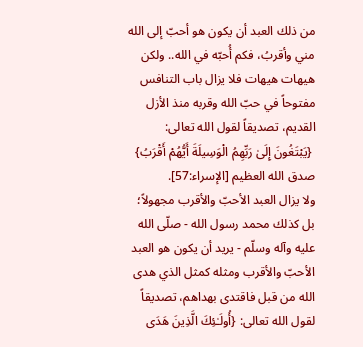من ذلك العبد أن يكون هو أحبّ إلى الله مني وأقربُ، فكم أُحبّه في الله.. ولكن هيهات هيهات فلا يزال باب التنافس مفتوحاً في حبّ الله وقربه منذ الأزل القديم، تصديقاً لقول الله تعالى:
 {يَبْتَغُونَ إِلَىٰ رَبِّهِمُ الْوَسِيلَةَ أَيُّهُمْ أَقْرَبُ} صدق الله العظيم [الإسراء:57].
ولا يزال العبد الأحبّ والأقرب مجهولاً؛ بل كذلك محمد رسول الله - صلّى الله عليه وآله وسلّم - يريد أن يكون هو العبد الأحبّ والأقرب ومثله كمثل الذي هدى الله من قبل فاقتدى بهداهم، تصديقاً لقول الله تعالى: {أُولَـٰئِكَ الَّذِينَ هَدَى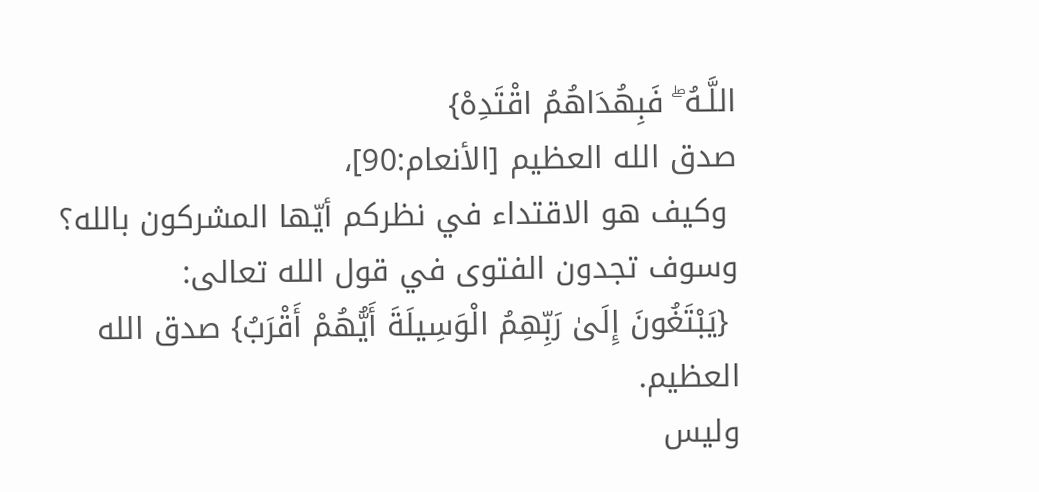اللَّـهُ ۖ فَبِهُدَاهُمُ اقْتَدِهْ}
صدق الله العظيم [الأنعام:90]،
 وكيف هو الاقتداء في نظركم أيّها المشركون بالله؟ وسوف تجدون الفتوى في قول الله تعالى:
 {يَبْتَغُونَ إِلَىٰ رَبِّهِمُ الْوَسِيلَةَ أَيُّهُمْ أَقْرَبُ} صدق الله العظيم.
وليس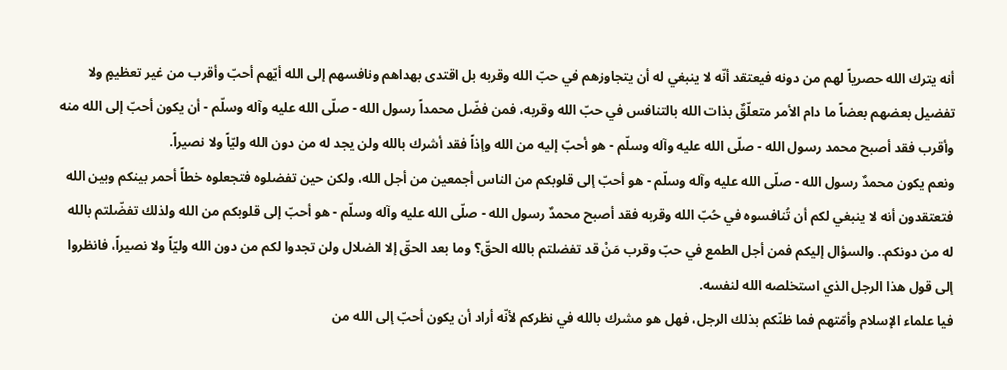أنه يترك الله حصرياً لهم من دونه فيعتقد أنّه لا ينبغي له أن يتجاوزهم في حبّ الله وقربه بل اقتدى بهداهم ونافسهم إلى الله أيّهم أحبّ وأقرب من غير تعظيمٍ ولا تفضيل بعضهم بعضاً ما دام الأمر متعلّقٌ بذات الله بالتنافس في حبّ الله وقربه، فمن فضّل محمداً رسول الله - صلّى الله عليه وآله وسلّم - أن يكون أحبّ إلى الله منه وأقرب فقد أصبح محمد رسول الله - صلّى الله عليه وآله وسلّم - هو أحبّ إليه من الله وإذاً فقد أشرك بالله ولن يجد له من دون الله وليّاً ولا نصيراً.
ونعم يكون محمدٌ رسول الله - صلّى الله عليه وآله وسلّم - هو أحبّ إلى قلوبكم من الناس أجمعين من أجل الله، ولكن حين تفضلوه فتجعلوه خطاً أحمر بينكم وبين الله فتعتقدون أنه لا ينبغي لكم أن تُنافسوه في حُبّ الله وقربه فقد أصبح محمدٌ رسول الله - صلّى الله عليه وآله وسلّم - هو أحبّ إلى قلوبكم من الله ولذلك تفضّلتم بالله له من دونكم.. والسؤال إليكم فمن أجل الطمع في حبّ وقرب مَنْ قد تفضلتم بالله الحقّ؟ وما بعد الحقّ إلا الضلال ولن تجدوا لكم من دون الله وليّاً ولا نصيراً، فانظروا إلى قول هذا الرجل الذي استخلصه الله لنفسه.
فيا علماء الإسلام وأمّتهم فما ظنّكم بذلك الرجل، فهل هو مشرك بالله في نظركم لأنّه أراد أن يكون أحبّ إلى الله من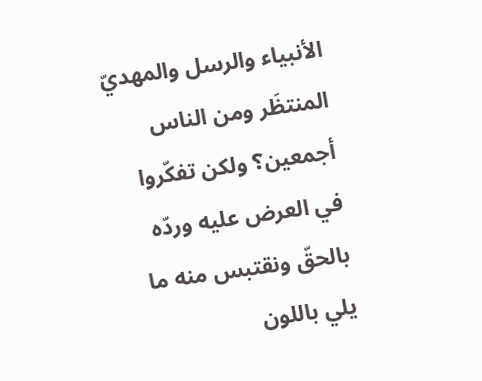الأنبياء والرسل والمهديّ المنتظَر ومن الناس أجمعين؟ ولكن تفكّروا في العرض عليه وردّه بالحقّ ونقتبس منه ما يلي باللون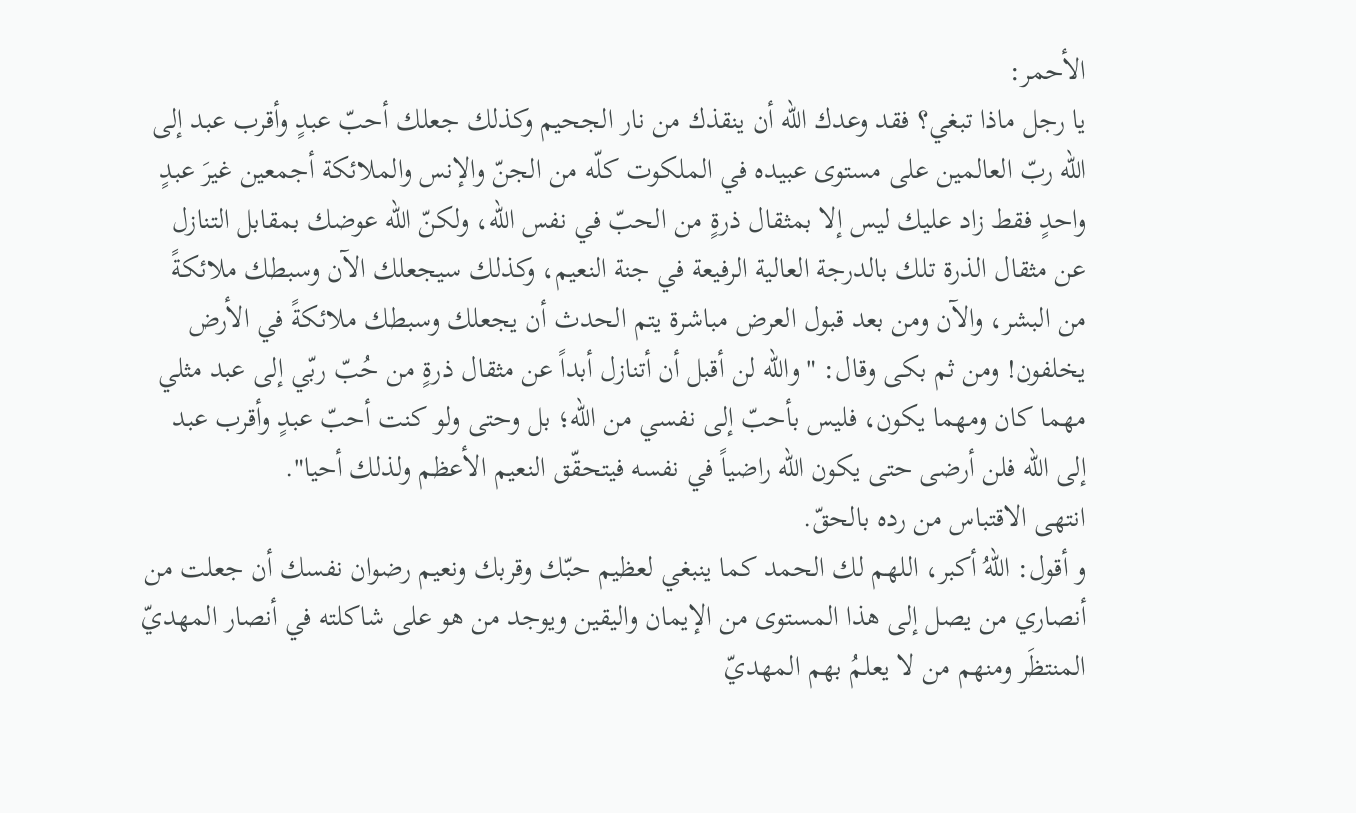الأحمر:
يا رجل ماذا تبغي؟ فقد وعدك الله أن ينقذك من نار الجحيم وكذلك جعلك أحبّ عبدٍ وأقرب عبد إلى الله ربّ العالمين على مستوى عبيده في الملكوت كلّه من الجنّ والإنس والملائكة أجمعين غيرَ عبدٍ واحدٍ فقط زاد عليك ليس إلا بمثقال ذرةٍ من الحبّ في نفس الله، ولكنّ الله عوضك بمقابل التنازل عن مثقال الذرة تلك بالدرجة العالية الرفيعة في جنة النعيم، وكذلك سيجعلك الآن وسبطك ملائكةً من البشر، والآن ومن بعد قبول العرض مباشرة يتم الحدث أن يجعلك وسبطك ملائكةً في الأرض يخلفون! ومن ثم بكى وقال: "والله لن أقبل أن أتنازل أبداً عن مثقال ذرةٍ من حُبّ ربّي إلى عبد مثلي مهما كان ومهما يكون، فليس بأحبّ إلى نفسي من الله؛ بل وحتى ولو كنت أحبّ عبدٍ وأقرب عبد إلى الله فلن أرضى حتى يكون الله راضياً في نفسه فيتحقّق النعيم الأعظم ولذلك أحيا".
انتهى الاقتباس من رده بالحقّ.
و أقول: اللهُ أكبر، اللهم لك الحمد كما ينبغي لعظيم حبّك وقربك ونعيم رضوان نفسك أن جعلت من أنصاري من يصل إلى هذا المستوى من الإيمان واليقين ويوجد من هو على شاكلته في أنصار المهديّ المنتظَر ومنهم من لا يعلمُ بهم المهديّ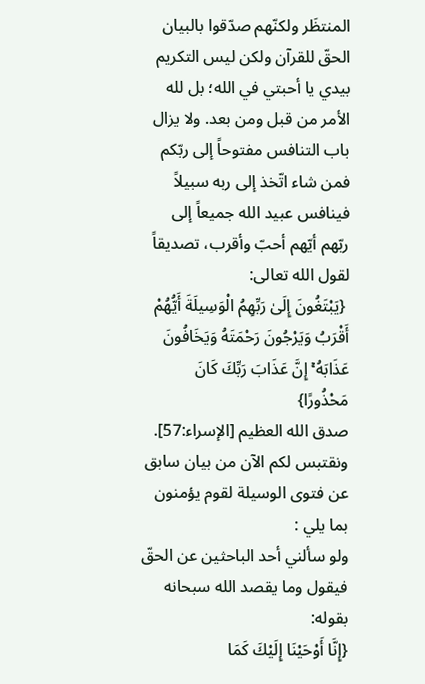المنتظَر ولكنّهم صدّقوا بالبيان الحقّ للقرآن ولكن ليس التكريم بيدي يا أحبتي في الله؛ بل لله الأمر من قبل ومن بعد. ولا يزال باب التنافس مفتوحاً إلى ربّكم فمن شاء اتّخذ إلى ربه سبيلاً فينافس عبيد الله جميعاً إلى ربّهم أيّهم أحبّ وأقرب، تصديقاً لقول الله تعالى:
 {يَبْتَغُونَ إِلَىٰ رَبِّهِمُ الْوَسِيلَةَ أَيُّهُمْ أَقْرَبُ وَيَرْجُونَ رَحْمَتَهُ وَيَخَافُونَ عَذَابَهُ ۚ إِنَّ عَذَابَ رَبِّكَ كَانَ مَحْذُورًا}
صدق الله العظيم [الإسراء:57].
ونقتبس لكم الآن من بيان سابق عن فتوى الوسيلة لقوم يؤمنون بما يلي :
ولو سألني أحد الباحثين عن الحقّ فيقول وما يقصد الله سبحانه بقوله:
{إِنَّا أَوْحَيْنَا إِلَيْكَ كَمَا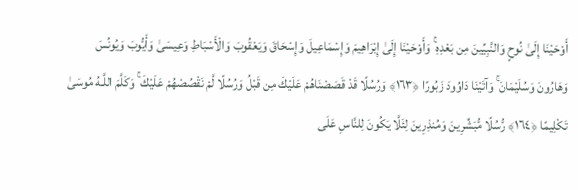أَوْحَيْنَا إِلَىٰ نُوحٍ وَالنَّبِيِّينَ مِن بَعْدِهِ ۚ وَأَوْحَيْنَا إِلَىٰ إِبْرَاهِيمَ وَإِسْمَاعِيلَ وَإِسْحَاقَ وَيَعْقُوبَ وَالْأَسْبَاطِ وَعِيسَىٰ وَأَيُّوبَ وَيُونُسَ وَهَارُونَ وَسُلَيْمَانَ ۚ وَآتَيْنَا دَاوُودَ زَبُورًا ﴿١٦٣﴾ وَرُسُلًا قَدْ قَصَصْنَاهُمْ عَلَيْكَ مِن قَبْلُ وَرُسُلًا لَّمْ نَقْصُصْهُمْ عَلَيْكَ ۚ وَكَلَّمَ اللَّـهُ مُوسَىٰ تَكْلِيمًا ﴿١٦٤﴾ رُّسُلًا مُّبَشِّرِينَ وَمُنذِرِينَ لِئَلَّا يَكُونَ لِلنَّاسِ عَلَى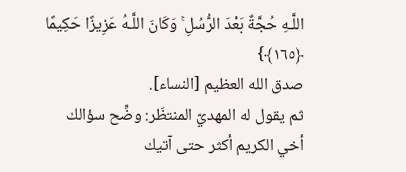اللَّـهِ حُجَّةٌ بَعْدَ الرُّسُلِ ۚ وَكَانَ اللَّـهُ عَزِيزًا حَكِيمًا ﴿١٦٥﴾}
صدق الله العظيم [النساء].
ثم يقول له المهديّ المنتظَر: وضِّح سؤالك أخي الكريم أكثر حتى آتيك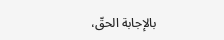بالإجابة الحقّ،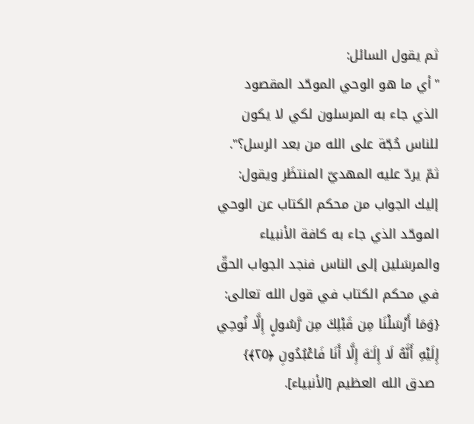ثم يقول السائل:
"أي ما هو الوحي الموحّد المقصود الذي جاء به المرسلون لكي لا يكون للناس حُجّة على الله من بعد الرسل؟".
ثمّ يردّ عليه المهديّ المنتظَر ويقول:
إليك الجواب من محكم الكتاب عن الوحي الموحّد الذي جاء به كافة الأنبياء والمرسَلين إلى الناس فنجد الجواب الحقّ في محكم الكتاب في قول الله تعالى:
{وَمَا أَرْسَلْنَا مِن قَبْلِكَ مِن رَّسُولٍ إِلَّا نُوحِي إِلَيْهِ أَنَّهُ لَا إِلَـٰهَ إِلَّا أَنَا فَاعْبُدُونِ ﴿٢٥﴾}
 صدق الله العظيم [الأنبياء].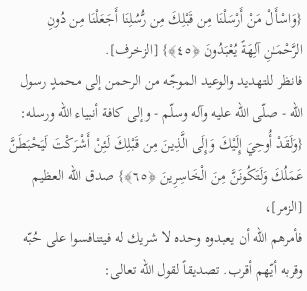{وَاسْأَلْ مَنْ أَرْسَلْنَا مِن قَبْلِكَ مِن رُّسُلِنَا أَجَعَلْنَا مِن دُونِ الرَّحْمَـٰنِ آلِهَةً يُعْبَدُونَ ﴿٤٥﴾} [الزخرف].
فانظر للتهديد والوعيد الموجّه من الرحمن إلى محمدٍ رسول الله - صلّى الله عليه وآله وسلّم - وإلى كافة أنبياء الله ورسله:
{وَلَقَدْ أُوحِيَ إِلَيْكَ وَإِلَى الَّذِينَ مِن قَبْلِكَ لَئِنْ أَشْرَكْتَ لَيَحْبَطَنَّ عَمَلُكَ وَلَتَكُونَنَّ مِنَ الْخَاسِرِينَ ﴿٦٥﴾} صدق الله العظيم [الزمر]،
فأمرهم الله أن يعبدوه وحده لا شريك له فيتنافسوا على حُبّه وقربه أيّهم أقرب. تصديقاً لقول الله تعالى: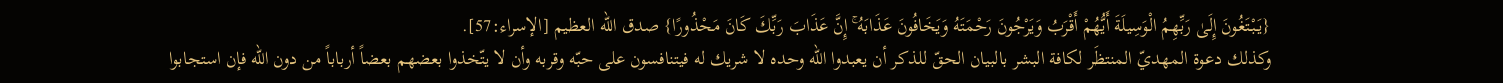{يَبْتَغُونَ إِلَىٰ رَبِّهِمُ الْوَسِيلَةَ أَيُّهُمْ أَقْرَبُ وَيَرْجُونَ رَحْمَتَهُ وَيَخَافُونَ عَذَابَهُ ۚ إِنَّ عَذَابَ رَبِّكَ كَانَ مَحْذُورًا} صدق الله العظيم [الإسراء:57].
وكذلك دعوة المهديّ المنتظَر لكافة البشر بالبيان الحقّ للذكر أن يعبدوا الله وحده لا شريك له فيتنافسون على حبّه وقربه وأن لا يتّخذوا بعضهم بعضاً أرباباً من دون الله فإن استجابوا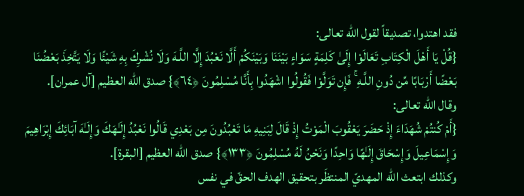فقد اهتدوا، تصديقاً لقول الله تعالى:
{قُلْ يَا أَهْلَ الْكِتَابِ تَعَالَوْا إِلَىٰ كَلِمَةٍ سَوَاءٍ بَيْنَنَا وَبَيْنَكُمْ أَلَّا نَعْبُدَ إِلَّا اللَّـهَ وَلَا نُشْرِكَ بِهِ شَيْئًا وَلَا يَتَّخِذَ بَعْضُنَا بَعْضًا أَرْبَابًا مِّن دُونِ اللَّـهِ ۚ فَإِن تَوَلَّوْا فَقُولُوا اشْهَدُوا بِأَنَّا مُسْلِمُونَ ﴿٦٤﴾} صدق الله العظيم [آل عمران].
وقال الله تعالى:
{أَمْ كُنتُمْ شُهَدَاءَ إِذْ حَضَرَ يَعْقُوبَ الْمَوْتُ إِذْ قَالَ لِبَنِيهِ مَا تَعْبُدُونَ مِن بَعْدِي قَالُوا نَعْبُدُ إِلَـٰهَكَ وَإِلَـٰهَ آبَائِكَ إِبْرَاهِيمَ وَإِسْمَاعِيلَ وَإِسْحَاقَ إِلَـٰهًا وَاحِدًا وَنَحْنُ لَهُ مُسْلِمُونَ ﴿١٣٣﴾} صدق الله العظيم [البقرة].
وكذلك ابتعث الله المهديّ المنتظَر بتحقيق الهدف الحقّ في نفس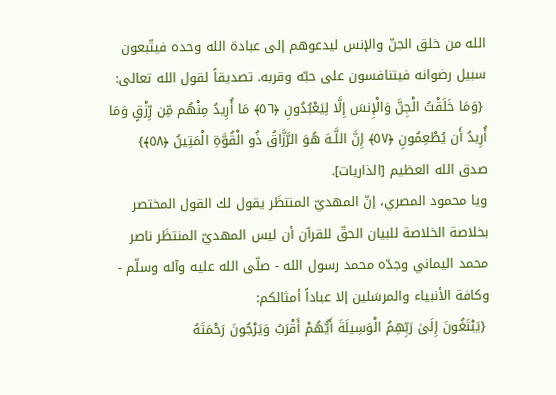الله من خلق الجنّ والإنس ليدعوهم إلى عبادة الله وحده فيتّبعون سبيل رضوانه فيتنافسون على حبّه وقربه. تصديقاً لقول الله تعالى:
 {وَمَا خَلَقْتُ الْجِنَّ وَالْإِنسَ إِلَّا لِيَعْبُدُونِ ﴿٥٦﴾ مَا أُرِيدُ مِنْهُم مِّن رِّزْقٍ وَمَا أُرِيدُ أَن يُطْعِمُونِ ﴿٥٧﴾ إِنَّ اللَّـهَ هُوَ الرَّزَّاقُ ذُو الْقُوَّةِ الْمَتِينُ ﴿٥٨﴾}
صدق الله العظيم [الذاريات].
ويا محمود المصري، إنّ المهديّ المنتظَر يقول لك القول المختصر بخلاصة الخلاصة للبيان الحقّ للقرآن أن ليس المهديّ المنتظَر ناصر محمد اليماني وجدّه محمد رسول الله - صلّى الله عليه وآله وسلّم - وكافة الأنبياء والمرسَلين إلا عباداً أمثالكم:
 {يَبْتَغُونَ إِلَىٰ رَبِّهِمُ الْوَسِيلَةَ أَيُّهُمْ أَقْرَبُ وَيَرْجُونَ رَحْمَتَهُ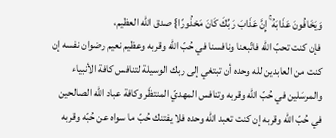وَيَخَافُونَ عَذَابَهُ ۚ إِنَّ عَذَابَ رَبِّكَ كَانَ مَحْذُورًا} صدق الله العظيم،
 فإن كنت تحبّ الله فاتّبعنا ونافسنا في حُبّ الله وقربه وعظيم نعيم رضوان نفسه إن كنت من العابدين لله وحده أن تبتغي إلى ربك الوسيلة لتنافس كافة الأنبياء والمرسَلين في حُبّ الله وقربه وتنافس المهديّ المنتظَر وكافة عباد الله الصالحين في حُبّ الله وقربه إن كنت تعبد الله وحده فلا يفتنك حُبّ ما سواه عن حُبّه وقربه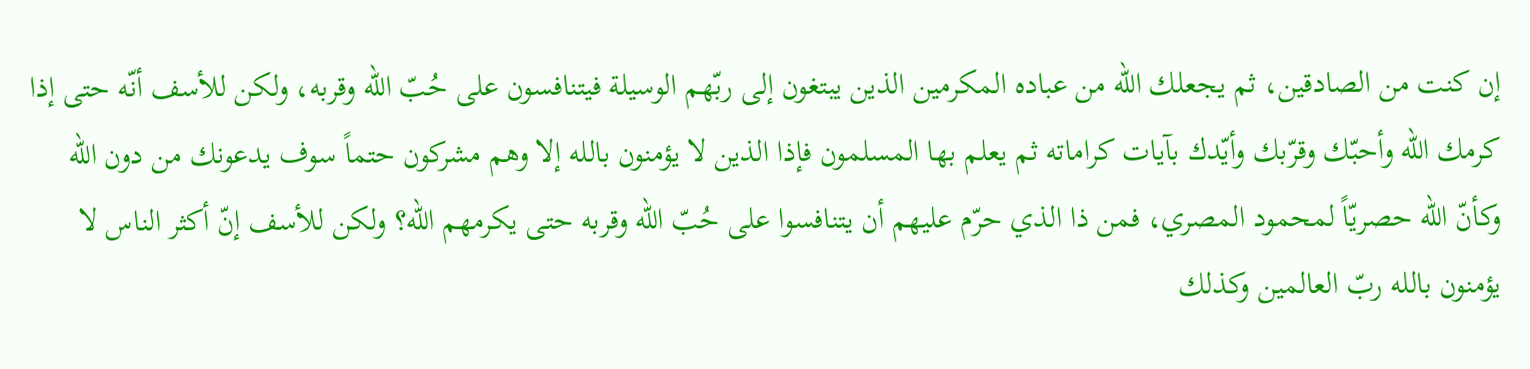إن كنت من الصادقين، ثم يجعلك الله من عباده المكرمين الذين يبتغون إلى ربّهم الوسيلة فيتنافسون على حُبّ الله وقربه، ولكن للأسف أنّه حتى إذا كرمك الله وأحبّك وقرّبك وأيّدك بآيات كراماته ثم يعلم بها المسلمون فإذا الذين لا يؤمنون بالله إلا وهم مشركون حتماً سوف يدعونك من دون الله وكأنّ الله حصريّاً لمحمود المصري، فمن ذا الذي حرّم عليهم أن يتنافسوا على حُبّ الله وقربه حتى يكرمهم الله؟ ولكن للأسف إنّ أكثر الناس لا يؤمنون بالله ربّ العالمين وكذلك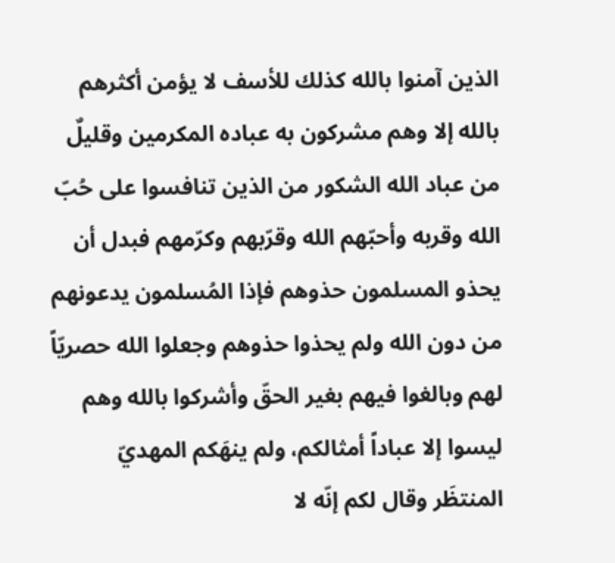الذين آمنوا بالله كذلك للأسف لا يؤمن أكثرهم بالله إلا وهم مشركون به عباده المكرمين وقليلٌ من عباد الله الشكور من الذين تنافسوا على حُبّ الله وقربه وأحبّهم الله وقرّبهم وكرّمهم فبدل أن يحذو المسلمون حذوهم فإذا المُسلمون يدعونهم من دون الله ولم يحذوا حذوهم وجعلوا الله حصريّاً لهم وبالغوا فيهم بغير الحقّ وأشركوا بالله وهم ليسوا إلا عباداً أمثالكم، ولم ينهَكم المهديّ المنتظَر وقال لكم إنّه لا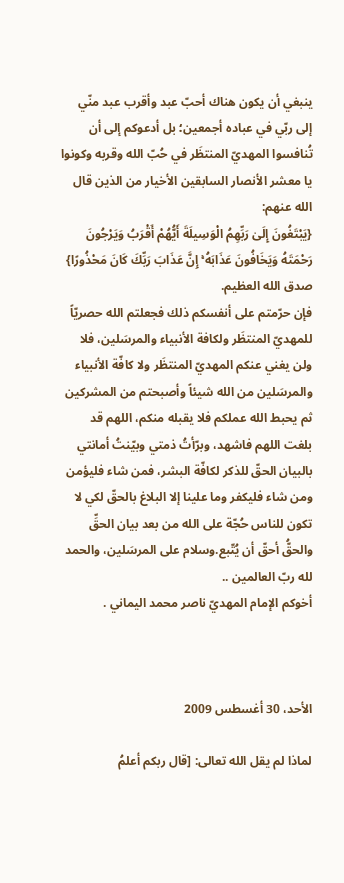ينبغي أن يكون هناك أحبّ عبد وأقرب عبد منّي إلى ربّي في عباده أجمعين؛ بل أدعوكم إلى أن تُنافسوا المهديّ المنتظَر في حُبّ الله وقربه وكونوا يا معشر الأنصار السابقين الأخيار من الذين قال الله عنهم:
{يَبْتَغُونَ إِلَىٰ رَبِّهِمُ الْوَسِيلَةَ أَيُّهُمْ أَقْرَبُ وَيَرْجُونَ رَحْمَتَهُ وَيَخَافُونَ عَذَابَهُ ۚ إِنَّ عَذَابَ رَبِّكَ كَانَ مَحْذُورًا} صدق الله العظيم.
فإن حرّمتم على أنفسكم ذلك فجعلتم الله حصريّاً للمهديّ المنتظَر ولكافة الأنبياء والمرسَلين، فلا ولن يغني عنكم المهديّ المنتظَر ولا كافّة الأنبياء والمرسَلين من الله شيئاً وأصبحتم من المشركين ثم يحبط الله عملكم فلا يقبله منكم، اللهم قد بلغت اللهم فاشهد، وبرّأتُ ذمتي وبيّنتُ أمانتي بالبيان الحقّ للذكر لكافّة البشر، فمن شاء فليؤمن ومن شاء فليكفر وما علينا إلا البلاغ بالحقّ لكي لا تكون للناس حُجّة على الله من بعد بيان الحقِّ والحقُّ أحقّ أن يُتّبع.وسلام على المرسَلين، والحمد لله ربّ العالمين ..
أخوكم الإمام المهديّ ناصر محمد اليماني .



الأحد، 30 أغسطس 2009

لماذا لم يقل الله تعالى: [قال ربكم أعلمُ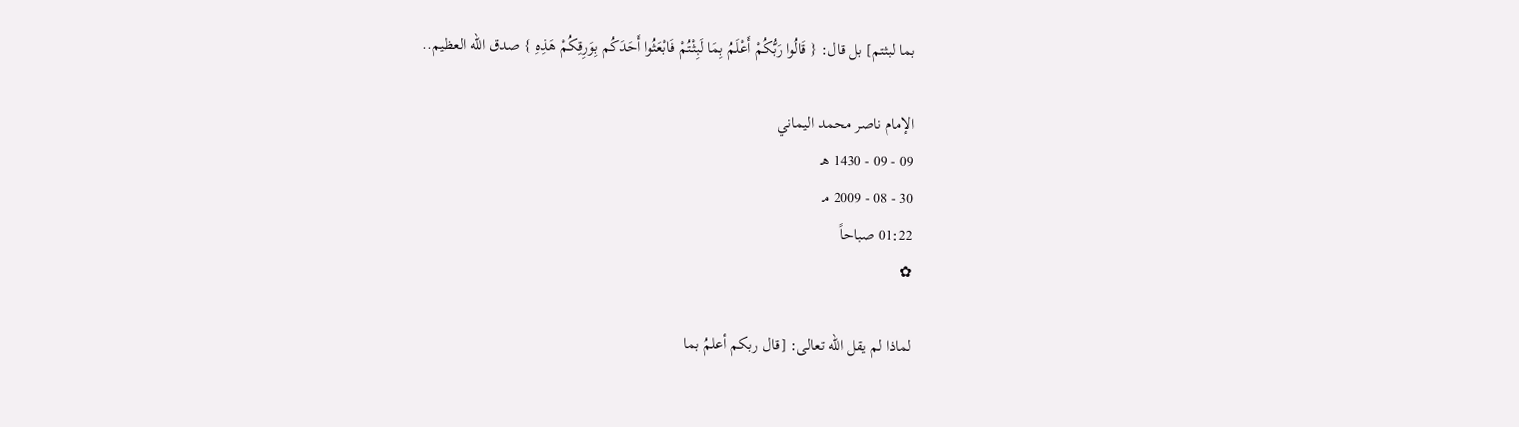بما لبثتم] بل قال: { قَالُوا رَبُّكُمْ أَعْلَمُ بِمَا لَبِثْتُمْ فَابْعَثُوا أَحَدَكُم بِوَرِقِكُمْ هَذِهِ } صدق الله العظيم..

الإمام ناصر محمد اليماني
09 - 09 - 1430 هـ
30 - 08 - 2009 مـ
01:22 صباحاً
✿

لماذا لم يقل الله تعالى: [قال ربكم أعلمُ بما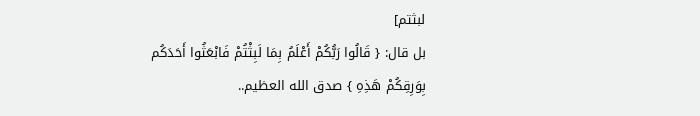لبثتم]
بل قال: { قَالُوا رَبُّكُمْ أَعْلَمُ بِمَا لَبِثْتُمْ فَابْعَثُوا أَحَدَكُم بِوَرِقِكُمْ هَذِهِ } صدق الله العظيم..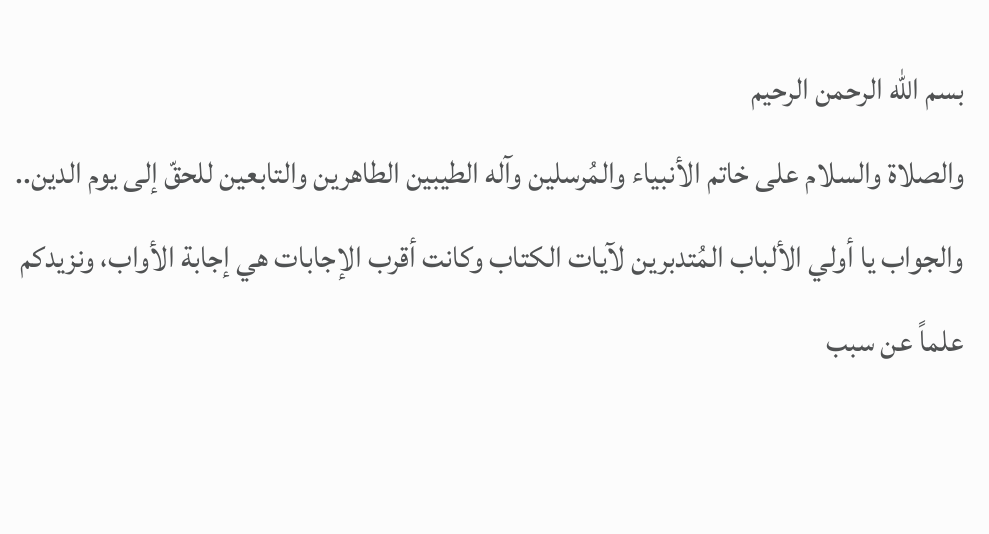بسم الله الرحمن الرحيم
والصلاة والسلام على خاتم الأنبياء والمُرسلين وآله الطيبين الطاهرين والتابعين للحقّ إلى يوم الدين..
والجواب يا أولي الألباب المُتدبرين لآيات الكتاب وكانت أقرب الإجابات هي إجابة الأواب، ونزيدكم علماً عن سبب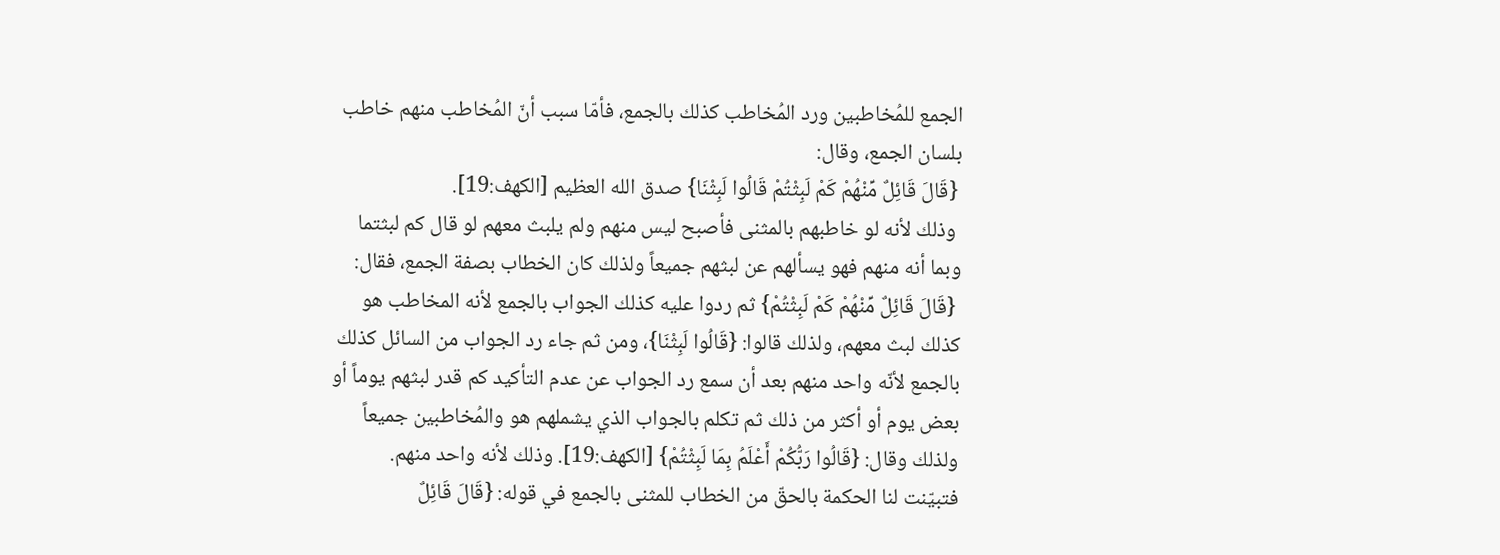الجمع للمُخاطبين ورد المُخاطب كذلك بالجمع، فأمّا سبب أنّ المُخاطب منهم خاطب بلسان الجمع، وقال:
 {قَالَ قَائِلٌ مِّنْهُمْ كَمْ لَبِثْتُمْ قَالُوا لَبِثْنَا} صدق الله العظيم [الكهف:19].
 وذلك لأنه لو خاطبهم بالمثنى فأصبح ليس منهم ولم يلبث معهم لو قال كم لبثتما وبما أنه منهم فهو يسألهم عن لبثهم جميعاً ولذلك كان الخطاب بصفة الجمع، فقال:
 {قَالَ قَائِلٌ مِّنْهُمْ كَمْ لَبِثْتُمْ} ثم ردوا عليه كذلك الجواب بالجمع لأنه المخاطب هو كذلك لبث معهم، ولذلك قالوا: {قَالُوا لَبِثْنَا}، ومن ثم جاء رد الجواب من السائل كذلك بالجمع لأنّه واحد منهم بعد أن سمع رد الجواب عن عدم التأكيد كم قدر لبثهم يوماً أو بعض يوم أو أكثر من ذلك ثم تكلم بالجواب الذي يشملهم هو والمُخاطبين جميعاً ولذلك وقال: {قَالُوا رَبُّكُمْ أَعْلَمُ بِمَا لَبِثْتُمْ} [الكهف:19]. وذلك لأنه واحد منهم.
فتبيّنت لنا الحكمة بالحقّ من الخطاب للمثنى بالجمع في قوله: {قَالَ قَائِلٌ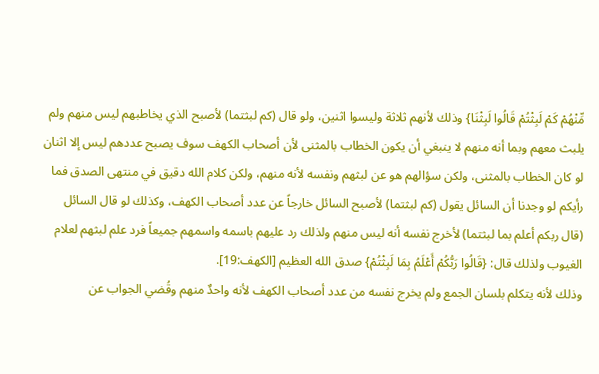مِّنْهُمْ كَمْ لَبِثْتُمْ قَالُوا لَبِثْنَا} وذلك لأنهم ثلاثة وليسوا اثنين، ولو قال (كم لبثتما) لأصبح الذي يخاطبهم ليس منهم ولم يلبث معهم وبما أنه منهم لا ينبغي أن يكون الخطاب بالمثنى لأن أصحاب الكهف سوف يصبح عددهم ليس إلا اثنان لو كان الخطاب بالمثنى، ولكن سؤالهم هو عن لبثهم ونفسه لأنه منهم، ولكن كلام الله دقيق في منتهى الصدق فما رأيكم لو وجدنا أن السائل يقول (كم لبثتما) لأصبح السائل خارجاً عن عدد أصحاب الكهف، وكذلك لو قال السائل (قال ربكم أعلم بما لبثتما) لأخرج نفسه أنه ليس منهم ولذلك رد عليهم باسمه واسمهم جميعاً فرد علم لبثهم لعلام الغيوب ولذلك قال: {قَالُوا رَبُّكُمْ أَعْلَمُ بِمَا لَبِثْتُمْ} صدق الله العظيم [الكهف:19].
وذلك لأنه يتكلم بلسان الجمع ولم يخرج نفسه من عدد أصحاب الكهف لأنه واحدٌ منهم وقُضي الجواب عن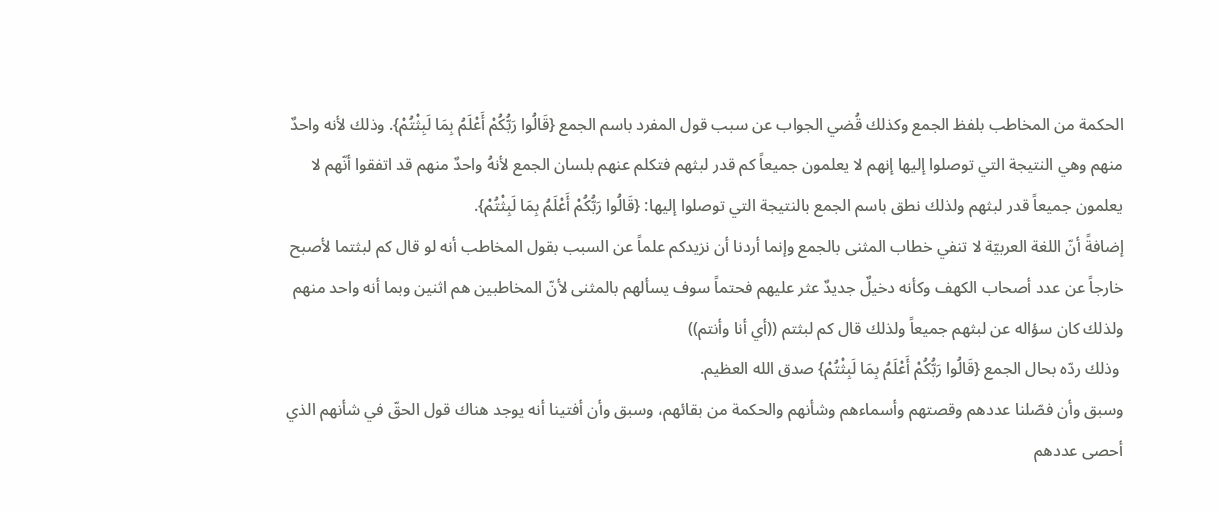الحكمة من المخاطب بلفظ الجمع وكذلك قُضي الجواب عن سبب قول المفرد باسم الجمع {قَالُوا رَبُّكُمْ أَعْلَمُ بِمَا لَبِثْتُمْ}. وذلك لأنه واحدٌ منهم وهي النتيجة التي توصلوا إليها إنهم لا يعلمون جميعاً كم قدر لبثهم فتكلم عنهم بلسان الجمع لأنهُ واحدٌ منهم قد اتفقوا أنّهم لا يعلمون جميعاً قدر لبثهم ولذلك نطق باسم الجمع بالنتيجة التي توصلوا إليها: {قَالُوا رَبُّكُمْ أَعْلَمُ بِمَا لَبِثْتُمْ}.
إضافةً أنّ اللغة العربيّة لا تنفي خطاب المثنى بالجمع وإنما أردنا أن نزيدكم علماً عن السبب بقول المخاطب أنه لو قال كم لبثتما لأصبح خارجاً عن عدد أصحاب الكهف وكأنه دخيلٌ جديدٌ عثر عليهم فحتماً سوف يسألهم بالمثنى لأنّ المخاطبين هم اثنين وبما أنه واحد منهم ولذلك كان سؤاله عن لبثهم جميعاً ولذلك قال كم لبثتم ((أي أنا وأنتم))
 وذلك ردّه بحال الجمع {قَالُوا رَبُّكُمْ أَعْلَمُ بِمَا لَبِثْتُمْ} صدق الله العظيم.
وسبق وأن فصّلنا عددهم وقصتهم وأسماءهم وشأنهم والحكمة من بقائهم، وسبق وأن أفتينا أنه يوجد هناك قول الحقّ في شأنهم الذي أحصى عددهم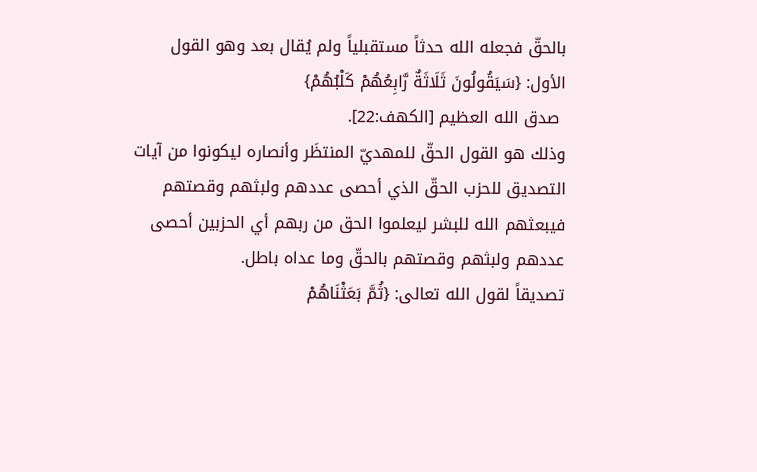بالحقّ فجعله الله حدثاً مستقبلياً ولم يُقال بعد وهو القول الأول: {سَيَقُولُونَ ثَلَاثَةٌ رَّابِعُهُمْ كَلْبُهُمْ}
 صدق الله العظيم [الكهف:22].
وذلك هو القول الحقّ للمهديّ المنتظَر وأنصاره ليكونوا من آيات التصديق للحزب الحقّ الذي أحصى عددهم ولبثهم وقصتهم فيبعثهم الله للبشر ليعلموا الحق من ربهم أي الحزبين أحصى عددهم ولبثهم وقصتهم بالحقّ وما عداه باطل.
تصديقاً لقول الله تعالى: {ثُمَّ بَعَثْنَاهُمْ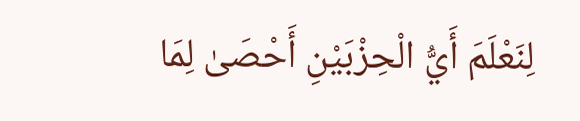لِنَعْلَمَ أَيُّ الْحِزْبَيْنِ أَحْصَىٰ لِمَا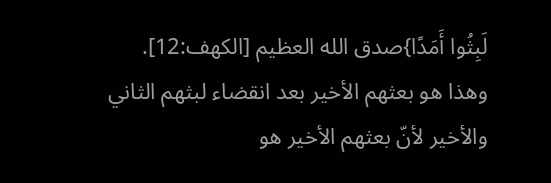لَبِثُوا أَمَدًا}صدق الله العظيم [الكهف:12].
وهذا هو بعثهم الأخير بعد انقضاء لبثهم الثاني والأخير لأنّ بعثهم الأخير هو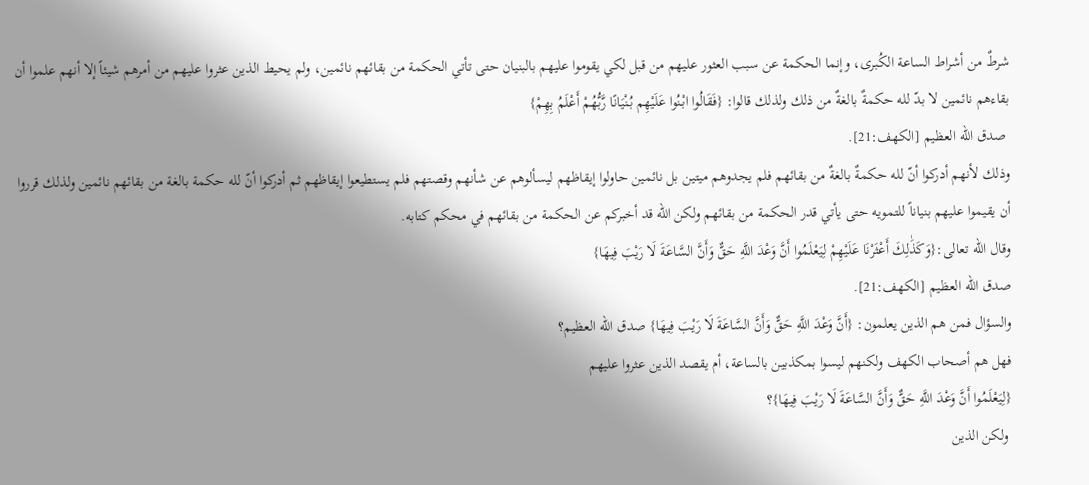شرطٌ من أشراط الساعة الكُبرى، وإنما الحكمة عن سبب العثور عليهم من قبل لكي يقوموا عليهم بالبنيان حتى تأتي الحكمة من بقائهم نائمين، ولم يحيط الذين عثروا عليهم من أمرهم شيئاً إلا أنهم علموا أن بقاءهم نائمين لا بدّ لله حكمةٌ بالغةٌ من ذلك ولذلك قالوا: {فَقَالُوا ابْنُوا عَلَيْهِم بُنْيَانًا رَّبُّهُمْ أَعْلَمُ بِهِمْ}
 صدق الله العظيم [الكهف:21].
وذلك لأنهم أدركوا أنّ لله حكمةٌ بالغةٌ من بقائهم فلم يجدوهم ميتين بل نائمين حاولوا إيقاظهم ليسألوهم عن شأنهم وقصتهم فلم يستطيعوا إيقاظهم ثم أدركوا أنّ لله حكمة بالغة من بقائهم نائمين ولذلك قرروا أن يقيموا عليهم بنياناً للتمويه حتى يأتي قدر الحكمة من بقائهم ولكن الله قد أخبركم عن الحكمة من بقائهم في محكم كتابه.
وقال الله تعالى:{وَكَذَٰلِكَ أَعْثَرْنَا عَلَيْهِمْ لِيَعْلَمُوا أَنَّ وَعْدَ اللَّهِ حَقٌّ وَأَنَّ السَّاعَةَ لَا رَيْبَ فِيهَا}
صدق الله العظيم [الكهف:21].
والسؤال فمن هم الذين يعلمون: {أَنَّ وَعْدَ اللَّهِ حَقٌّ وَأَنَّ السَّاعَةَ لَا رَيْبَ فِيهَا} صدق الله العظيم؟
فهل هم أصحاب الكهف ولكنهم ليسوا بمكذبين بالساعة، أم يقصد الذين عثروا عليهم
{لِيَعْلَمُوا أَنَّ وَعْدَ اللَّهِ حَقٌّ وَأَنَّ السَّاعَةَ لَا رَيْبَ فِيهَا}؟
 ولكن الذين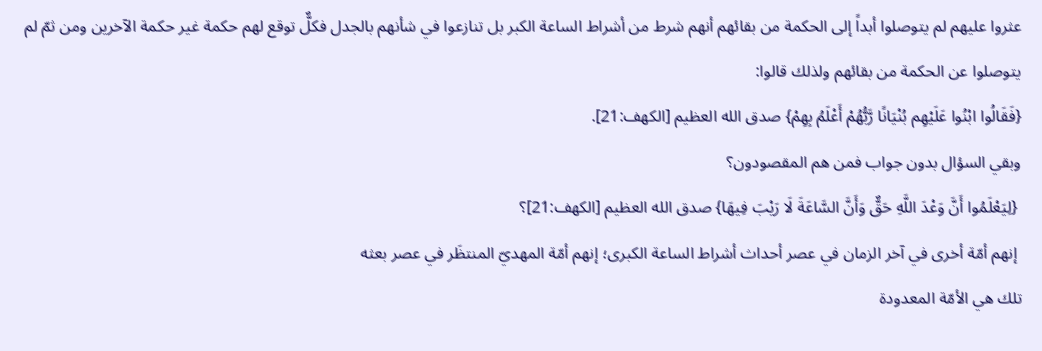عثروا عليهم لم يتوصلوا أبداً إلى الحكمة من بقائهم أنهم شرط من أشراط الساعة الكبر بل تنازعوا في شأنهم بالجدل فكلٌّ توقع لهم حكمة غير حكمة الآخرين ومن ثمّ لم يتوصلوا عن الحكمة من بقائهم ولذلك قالوا:
{فَقَالُوا ابْنُوا عَلَيْهِم بُنْيَانًا رَّبُّهُمْ أَعْلَمُ بِهِمْ} صدق الله العظيم [الكهف:21].
وبقي السؤال بدون جواب فمن هم المقصودون؟
 {لِيَعْلَمُوا أَنَّ وَعْدَ اللَّهِ حَقٌّ وَأَنَّ السَّاعَةَ لَا رَيْبَ فِيهَا} صدق الله العظيم [الكهف:21]؟
 إنهم أمّة أخرى في آخر الزمان في عصر أحداث أشراط الساعة الكبرى؛ إنهم أمّة المهديّ المنتظَر في عصر بعثه
تلك هي الأمّة المعدودة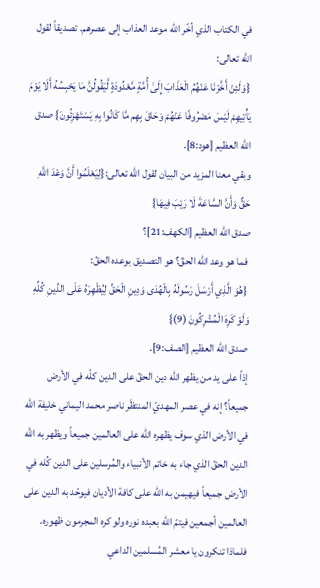في الكتاب الذي أخّر الله موعد العذاب إلى عصرهم. تصديقاً لقول الله تعالى:
 {وَلَئِنْ أَخَّرْنَا عَنْهُمُ الْعَذَابَ إِلَىٰ أُمَّةٍ مَّعْدُودَةٍ لَّيَقُولُنَّ مَا يَحْبِسُهُ أَلَا يَوْمَ يَأْتِيهِمْ لَيْسَ مَصْرُوفًا عَنْهُمْ وَحَاقَ بِهِم مَّا كَانُوا بِهِ يَسْتَهْزِئُونَ} صدق الله العظيم [هود:8].
وبقي معنا المزيد من البيان لقول الله تعالى:{لِيَعْلَمُوا أَنَّ وَعْدَ اللَّهِ حَقٌّ وَأَنَّ السَّاعَةَ لَا رَيْبَ فِيهَا}
صدق الله العظيم [الكهف:21]؟
 فما هو وعد الله الحقّ؟ هو التصديق بوعده الحقّ:
 {هُوَ الَّذِي أَرْسَلَ رَسُولَهُ بِالْهُدَى وَدِينِ الْحَقِّ لِيُظْهِرَهُ عَلَى الدِّينِ كُلِّهِ وَلَوْ كَرِهَ الْمُشْرِكُونَ (9)}
 صدق الله العظيم [الصف:9].
إذاً على يد من يظهر الله دين الحقّ على الدين كلّه في الأرض جميعاً؟ إنه في عصر المهديّ المنتظَر ناصر محمد اليماني خليفة الله في الأرض الذي سوف يظهره الله على العالمين جميعاً ويظهر به الله الدين الحقّ الذي جاء به خاتم الأنبياء والمُرسلين على الدين كُله في الأرض جميعاً فيهيمن به الله على كافة الأديان فيوحّد به الدين على العالمين أجمعين فيتمّ الله بعبده نوره ولو كره المجرمون ظهوره. فلماذا تنكرون يا معشر المُسلمين الداعي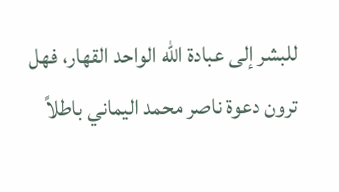للبشر إلى عبادة الله الواحد القهار، فهل ترون دعوة ناصر محمد اليماني باطلاً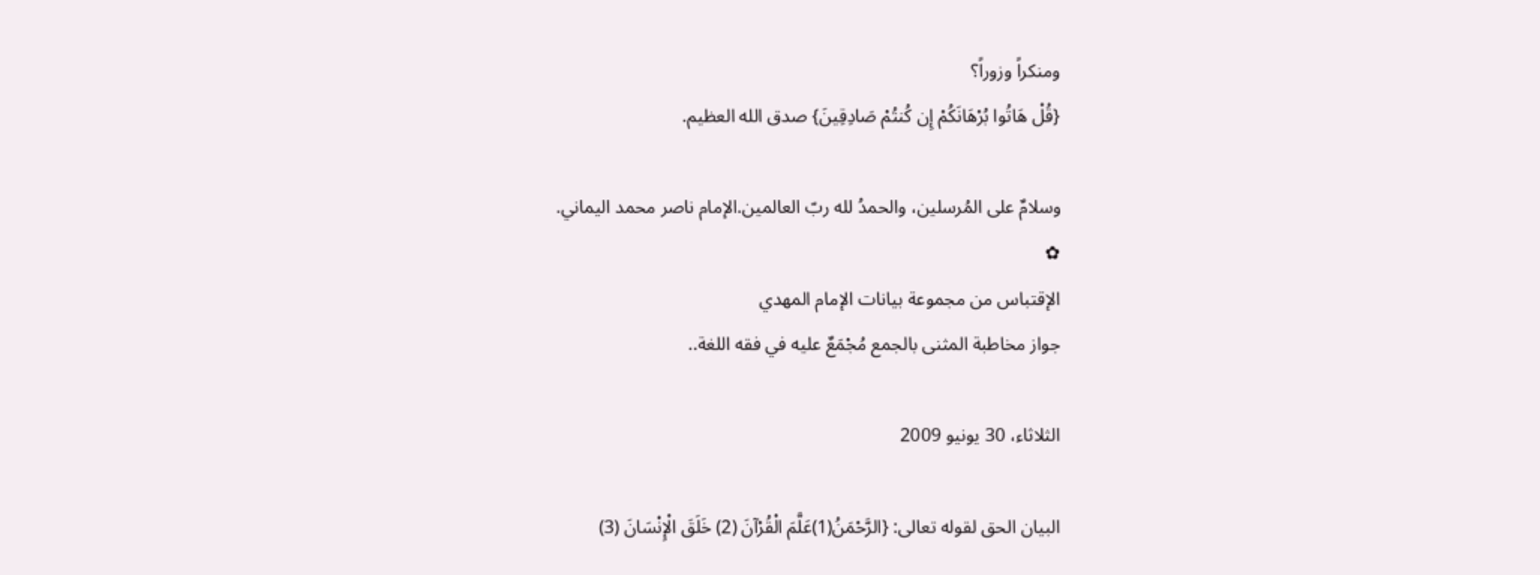ومنكراً وزوراً؟
{قُلْ هَاتُوا بُرْهَانَكُمْ إِن كُنتُمْ صَادِقِينَ} صدق الله العظيم.

وسلامٌ على المُرسلين، والحمدُ لله ربّ العالمين.الإمام ناصر محمد اليماني.
✿
الإقتباس من مجموعة بيانات الإمام المهدي
جواز مخاطبة المثنى بالجمع مُجْمَعٌ عليه في فقه اللغة..

الثلاثاء، 30 يونيو 2009

البيان الحق لقوله تعالى: {الرَّحْمَنُ(1)عَلَّمَ الْقُرْآنَ (2) خَلَقَ الْإِنْسَانَ (3)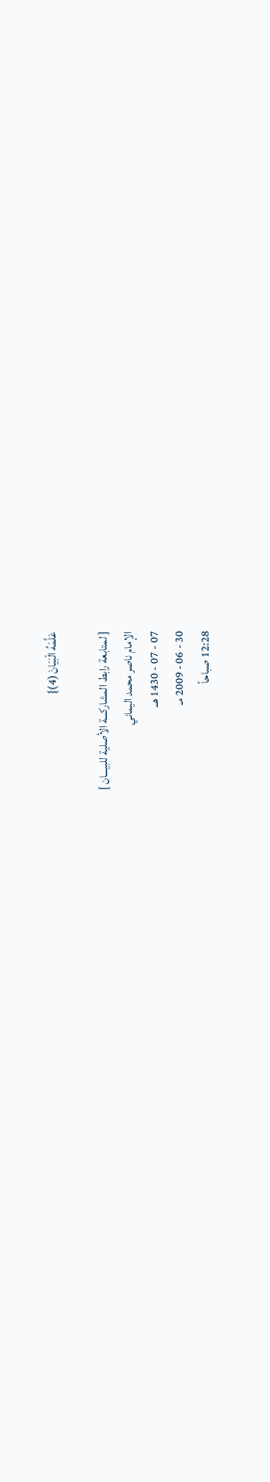عَلَّمَهُ الْبَيَانَ (4)}

[ لمتابعة رابط المشاركـــة الأصلية للبيـــان ]
الإمام ناصر محمد اليماني
07 - 07 - 1430 هــ
30 - 06 - 2009 مـ
12:28 صباحاً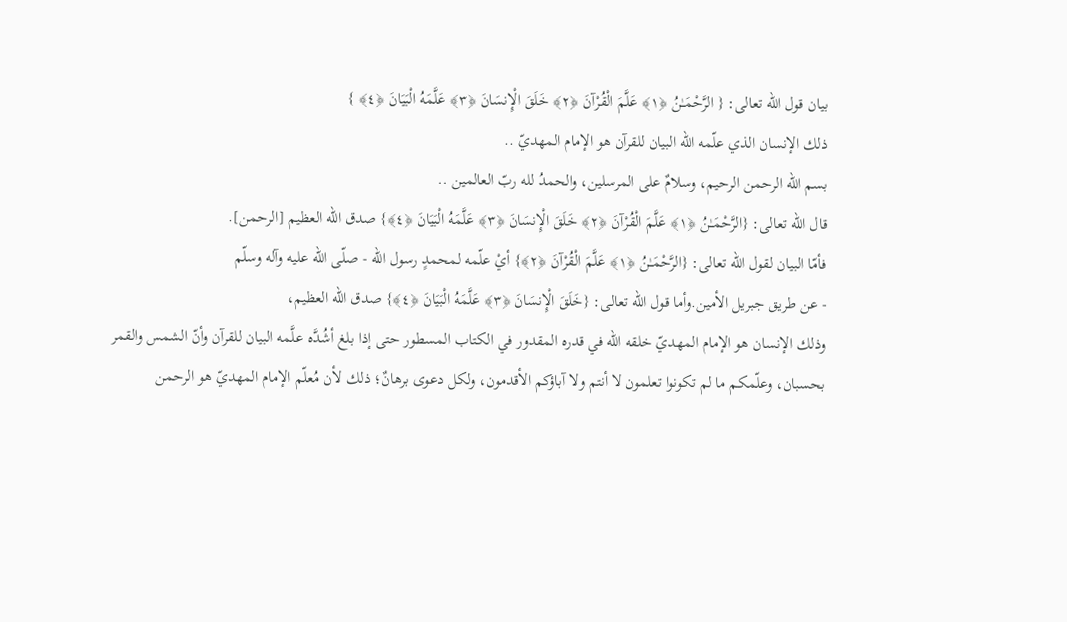بيان قول الله تعالى: { الرَّحْمَـٰنُ ﴿١﴾ عَلَّمَ الْقُرْآنَ ﴿٢﴾ خَلَقَ الْإِنسَانَ ﴿٣﴾ عَلَّمَهُ الْبَيَانَ ﴿٤﴾ }
ذلك الإنسان الذي علّمه الله البيان للقرآن هو الإمام المهديّ ..
بسم الله الرحمن الرحيم، وسلامٌ على المرسلين، والحمدُ لله ربّ العالمين ..
قال الله تعالى: {الرَّحْمَـٰنُ ﴿١﴾ عَلَّمَ الْقُرْآنَ ﴿٢﴾ خَلَقَ الْإِنسَانَ ﴿٣﴾ عَلَّمَهُ الْبَيَانَ ﴿٤﴾} صدق الله العظيم [الرحمن].
فأمّا البيان لقول الله تعالى: {الرَّحْمَـٰنُ ﴿١﴾ عَلَّمَ الْقُرْآنَ ﴿٢﴾} أيْ علّمه لمحمدٍ رسول الله - صلّى الله عليه وآله وسلّم
- عن طريق جبريل الأمين.وأما قول الله تعالى: {خَلَقَ الْإِنسَانَ ﴿٣﴾ عَلَّمَهُ الْبَيَانَ ﴿٤﴾} صدق الله العظيم،
وذلك الإنسان هو الإمام المهديّ خلقه الله في قدره المقدور في الكتاب المسطور حتى إذا بلغ أشُدَّه علَّمه البيان للقرآن وأنّ الشمس والقمر بحسبان، وعلّمكم ما لم تكونوا تعلمون لا أنتم ولا آباؤكم الأقدمون، ولكل دعوى برهانٌ؛ ذلك لأن مُعلّم الإمام المهديّ هو الرحمن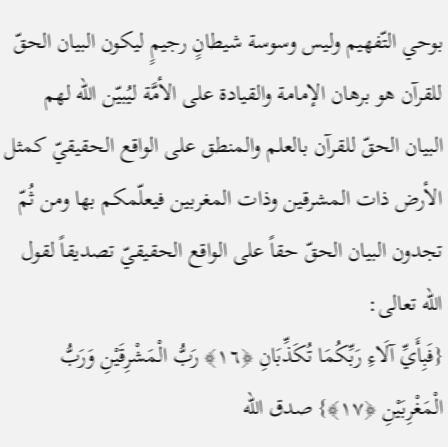بوحي التّفهيم وليس وسوسة شيطانٍ رجيمٍ ليكون البيان الحقّ للقرآن هو برهان الإمامة والقيادة على الأمَّة ليُبيّن الله لهم البيان الحقّ للقرآن بالعلم والمنطق على الواقع الحقيقيّ كمثل الأرض ذات المشرقين وذات المغربين فيعلّمكم بها ومن ثُمّ تجدون البيان الحقّ حقاً على الواقع الحقيقيّ تصديقاً لقول الله تعالى:
{فَبِأَيِّ آلَاءِ رَبِّكُمَا تُكَذِّبَانِ ﴿١٦﴾ رَبُّ الْمَشْرِقَيْنِ وَرَبُّ الْمَغْرِبَيْنِ ﴿١٧﴾} صدق الله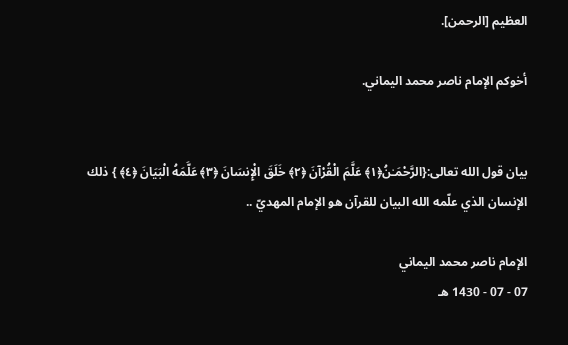العظيم [الرحمن].

أخوكم الإمام ناصر محمد اليماني.


بيان قول الله تعالى:{الرَّحْمَـٰنُ﴿١﴾ عَلَّمَ الْقُرْآنَ ﴿٢﴾ خَلَقَ الْإِنسَانَ ﴿٣﴾ عَلَّمَهُ الْبَيَانَ ﴿٤﴾ } ذلك الإنسان الذي علّمه الله البيان للقرآن هو الإمام المهديّ ..

الإمام ناصر محمد اليماني
07 - 07 - 1430 هـ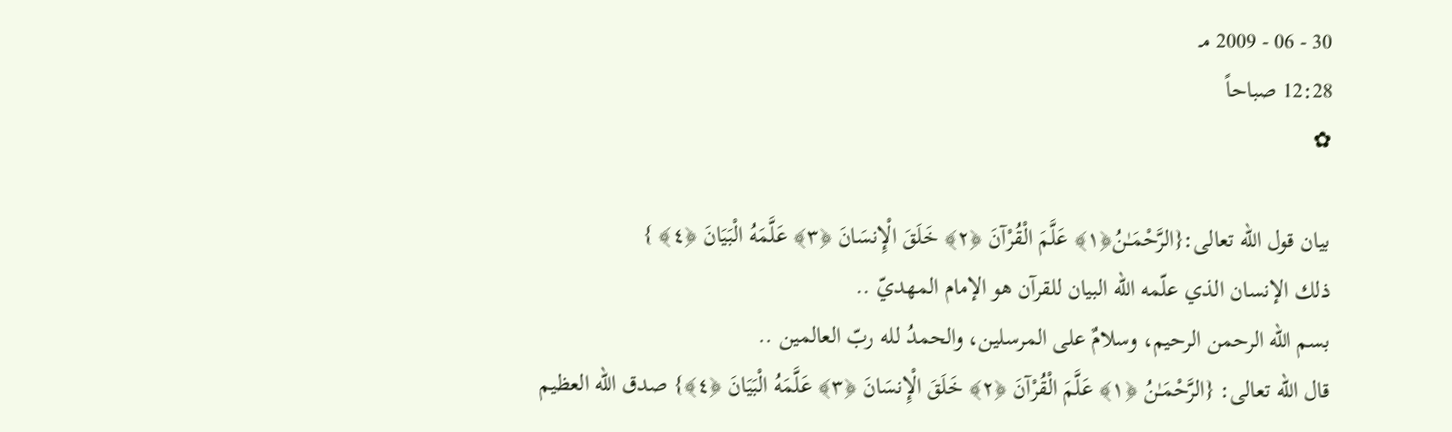30 - 06 - 2009 مـ
12:28 صباحاً
✿

بيان قول الله تعالى:{الرَّحْمَـٰنُ﴿١﴾ عَلَّمَ الْقُرْآنَ ﴿٢﴾ خَلَقَ الْإِنسَانَ ﴿٣﴾ عَلَّمَهُ الْبَيَانَ ﴿٤﴾ }
ذلك الإنسان الذي علّمه الله البيان للقرآن هو الإمام المهديّ ..
بسم الله الرحمن الرحيم، وسلامٌ على المرسلين، والحمدُ لله ربّ العالمين ..
قال الله تعالى: {الرَّحْمَـٰنُ ﴿١﴾ عَلَّمَ الْقُرْآنَ ﴿٢﴾ خَلَقَ الْإِنسَانَ ﴿٣﴾ عَلَّمَهُ الْبَيَانَ ﴿٤﴾} صدق الله العظيم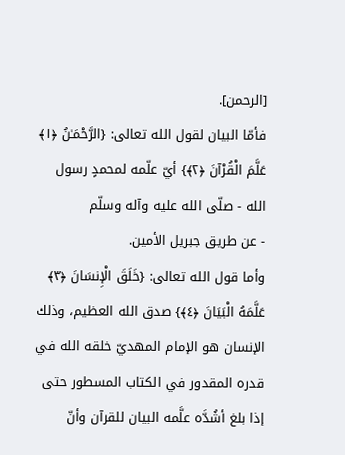[الرحمن].
فأمّا البيان لقول الله تعالى: {الرَّحْمَـٰنُ ﴿١﴾ عَلَّمَ الْقُرْآنَ ﴿٢﴾} أيّ علّمه لمحمدٍ رسول الله - صلّى الله عليه وآله وسلّم
- عن طريق جبريل الأمين.
وأما قول الله تعالى: {خَلَقَ الْإِنسَانَ ﴿٣﴾ عَلَّمَهُ الْبَيَانَ ﴿٤﴾} صدق الله العظيم، وذلك الإنسان هو الإمام المهديّ خلقه الله في قدره المقدور في الكتاب المسطور حتى إذا بلغ أشُدَّه علَّمه البيان للقرآن وأنّ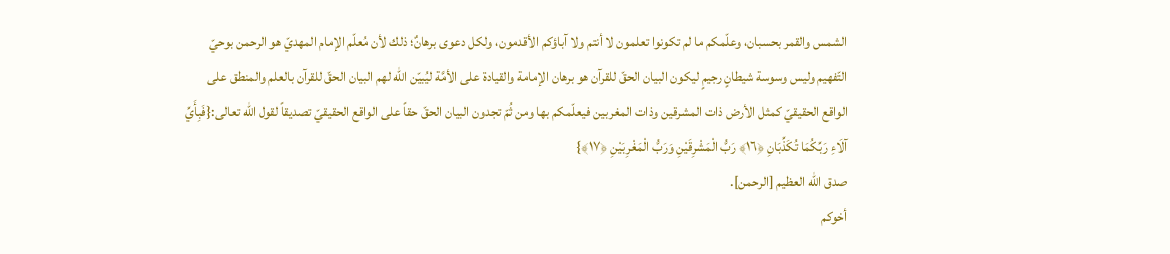الشمس والقمر بحسبان، وعلّمكم ما لم تكونوا تعلمون لا أنتم ولا آباؤكم الأقدمون، ولكل دعوى برهانٌ؛ ذلك لأن مُعلّم الإمام المهديّ هو الرحمن بوحيّ التّفهيم وليس وسوسة شيطانٍ رجيمٍ ليكون البيان الحقّ للقرآن هو برهان الإمامة والقيادة على الأمَّة ليُبيّن الله لهم البيان الحقّ للقرآن بالعلم والمنطق على الواقع الحقيقيّ كمثل الأرض ذات المشرقين وذات المغربين فيعلّمكم بها ومن ثُمّ تجدون البيان الحقّ حقاً على الواقع الحقيقيّ تصديقاً لقول الله تعالى:{فَبِأَيِّ آلَاءِ رَبِّكُمَا تُكَذِّبَانِ ﴿١٦﴾ رَبُّ الْمَشْرِقَيْنِ وَرَبُّ الْمَغْرِبَيْنِ ﴿١٧﴾}
صدق الله العظيم [الرحمن].
أخوكم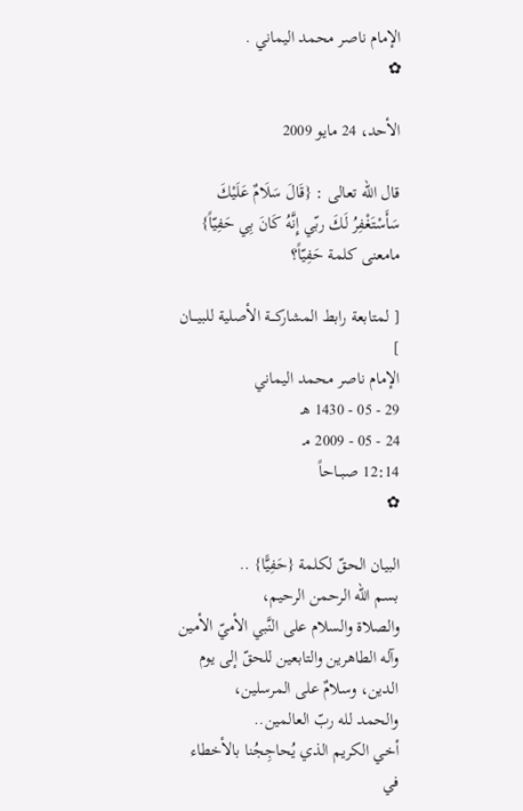الإمام ناصر محمد اليماني .
✿

الأحد، 24 مايو 2009

قال الله تعالى : {قَالَ سَلَامٌ عَلَيْكَ سَأَسْتَغْفِرُ لَكَ ربّي إِنَّهُ كَانَ بِي حَفِيّاً} مامعنى كلمة حَفِيّاً؟

[ لمتابعة رابط المشاركـــة الأصلية للبيـــان ]
الإمام ناصر محمد اليماني
29 - 05 - 1430 هـ
24 - 05 - 2009 مـ
12:14 صبــاحاً
✿

البيان الحقّ لكلمة {حَفِيًّا} ..
بسم الله الرحمن الرحيم،
والصلاة والسلام على النَّبي الأميّ الأمين وآله الطاهرين والتابعين للحقّ إلى يوم الدين، وسلامٌ على المرسلين،
والحمد لله ربّ العالمين..
أخي الكريم الذي يُحاجِجُنا بالأخطاء في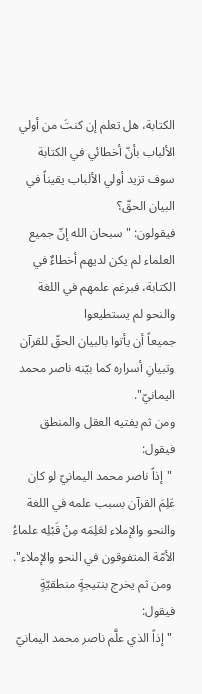الكتابة، هل تعلم إن كنتَ من أولي الألباب بأنّ أخطائي في الكتابة
سوف تزيد أولي الألباب يقيناً في البيان الحقّ؟
فيقولون: "سبحان الله إنّ جميع العلماء لم يكن لديهم أخطاءٌ في الكتابة، فبرغم علمهم في اللغة والنحو لم يستطيعوا
جميعاً أن يأتوا بالبيان الحقّ للقرآن وتبيانِ أسراره كما بيّنه ناصر محمد اليمانيّ".
ومن ثم يفتيه العقل والمنطق فيقول:
 "إذاً ناصر محمد اليمانيّ لو كان عَلِمَ القرآن بسبب علمه في اللغة والنحو والإملاء لعَلِمَه مِنْ قَبْلِه علماءُ
الأمّة المتفوقون في النحو والإملاء".
 ومن ثم يخرج بنتيجةٍ منطقيّةٍ فيقول:
 "إذاً الذي علَّم ناصر محمد اليمانيّ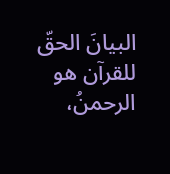البيانَ الحقّ للقرآن هو الرحمنُ،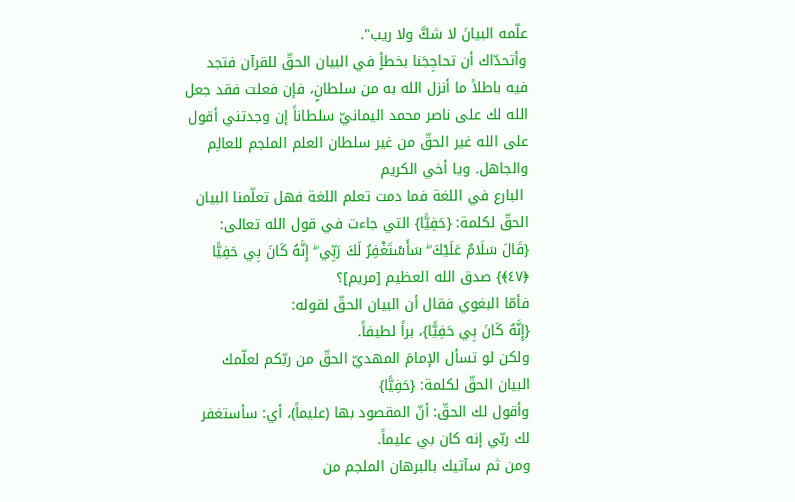علّمه البيانَ لا شكَّ ولا ريب".
وأتحدّاك أن تحاجِجَنا بخطأٍ في البيان الحقّ للقرآن فتجد فيه باطلاً ما أنزل الله به من سلطانٍ، فإن فعلت فقد جعل الله لك على ناصر محمد اليمانيّ سلطاناً إن وجدتني أقول على الله غير الحقّ من غير سلطان العلم الملجم للعالِم والجاهل. ويا أخي الكريم
 البارع في اللغة فما دمت تعلم اللغة فهل تعلّمنا البيان الحقّ لكلمة: {حَفِيًّا} التي جاءت في قول الله تعالى:
{قَالَ سَلَامٌ عَلَيْكَ ۖ سَأَسْتَغْفِرُ لَكَ رَبِّي ۖ إِنَّهُ كَانَ بِي حَفِيًّا ﴿٤٧﴾} صدق الله العظيم [مريم]؟
فأمّا البغوي فقال أن البيان الحقّ لقوله:
{إِنَّهُ كَانَ بِي حَفِيًّا}، براً لطيفاً.
ولكن لو تسأل الإمامَ المهديّ الحقّ من ربّكم لعلّمك البيان الحقّ لكلمة: {حَفِيًّا}
وأقول لك الحقّ: أنّ المقصود بها (عليماً)، أي: سأستغفر لك ربّي إنه كان بي عليماً.
ومن ثم سآتيك بالبرهان الملجم من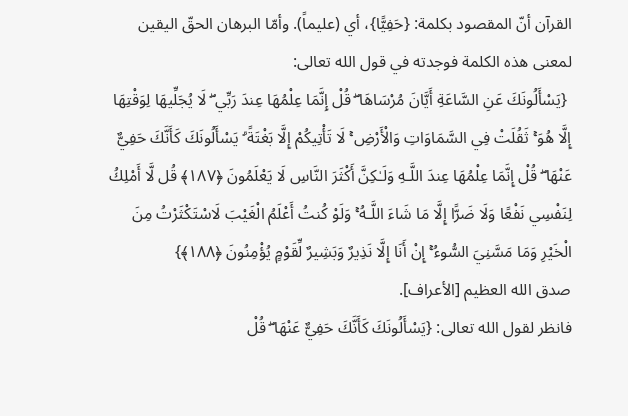القرآن أنّ المقصود بكلمة: {حَفِيًّا}، أي (عليماً). وأمّا البرهان الحقّ اليقين
لمعنى هذه الكلمة فوجدته في قول الله تعالى:
 {يَسْأَلُونَكَ عَنِ السَّاعَةِ أَيَّانَ مُرْسَاهَا ۖ قُلْ إِنَّمَا عِلْمُهَا عِندَ رَبِّي ۖ لَا يُجَلِّيهَا لِوَقْتِهَا إِلَّا هُوَ ۚ ثَقُلَتْ فِي السَّمَاوَاتِ وَالْأَرْضِ ۚ لَا تَأْتِيكُمْ إِلَّا بَغْتَةً ۗ يَسْأَلُونَكَ كَأَنَّكَ حَفِيٌّ عَنْهَا ۖ قُلْ إِنَّمَا عِلْمُهَا عِندَ اللَّـهِ وَلَـٰكِنَّ أَكْثَرَ النَّاسِ لَا يَعْلَمُونَ ﴿١٨٧﴾ قُل لَّا أَمْلِكُ لِنَفْسِي نَفْعًا وَلَا ضَرًّا إِلَّا مَا شَاءَ اللَّـهُ ۚ وَلَوْ كُنتُ أَعْلَمُ الْغَيْبَ لَاسْتَكْثَرْتُ مِنَ الْخَيْرِ وَمَا مَسَّنِيَ السُّوءُ ۚ إِنْ أَنَا إِلَّا نَذِيرٌ وَبَشِيرٌ لِّقَوْمٍ يُؤْمِنُونَ ﴿١٨٨﴾}
صدق الله العظيم [الأعراف].
فانظر لقول الله تعالى: {يَسْأَلُونَكَ كَأَنَّكَ حَفِيٌّ عَنْهَا ۖ قُلْ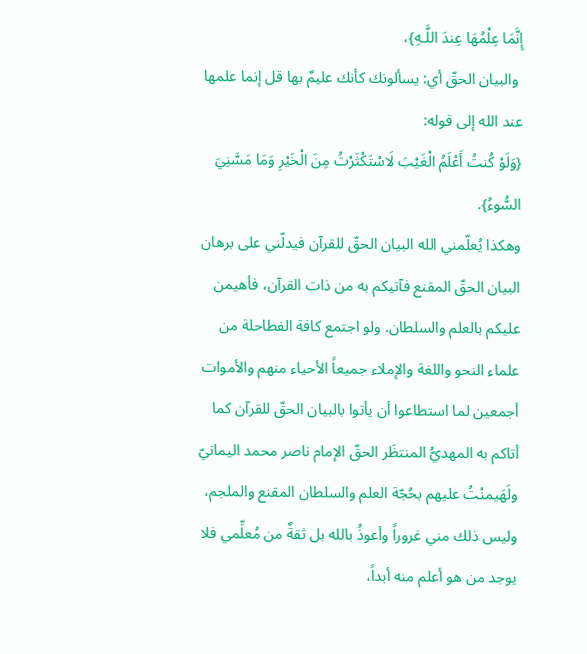إِنَّمَا عِلْمُهَا عِندَ اللَّـهِ}،
 والبيان الحقّ أي: يسألونك كأنك عليمٌ بها قل إنما علمها عند الله إلى قوله:
{وَلَوْ كُنتُ أَعْلَمُ الْغَيْبَ لَاسْتَكْثَرْتُ مِنَ الْخَيْرِ وَمَا مَسَّنِيَ السُّوءُ}.
وهكذا يُعلّمني الله البيان الحقّ للقرآن فيدلّني على برهان البيان الحقّ المقنع فآتيكم به من ذات القرآن، فأهيمن عليكم بالعلم والسلطان. ولو اجتمع كافة الفطاحلة من علماء النحو واللغة والإملاء جميعاً الأحياء منهم والأموات أجمعين لما استطاعوا أن يأتوا بالبيان الحقّ للقرآن كما أتاكم به المهديُّ المنتظَر الحقّ الإمام ناصر محمد اليمانيّ ولَهَيمنْتُ عليهم بحُجّة العلم والسلطان المقنع والملجم، وليس ذلك مني غروراً وأعوذُ بالله بل ثقةٌ من مُعلِّمي فلا يوجد من هو أعلم منه أبداً،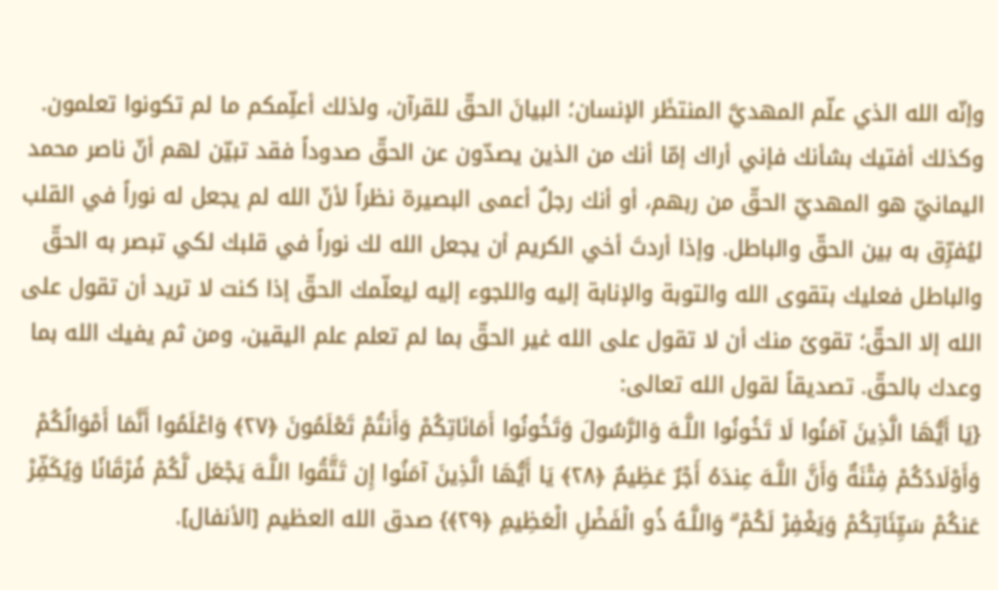وإنّه الله الذي علّم المهديَّ المنتظَر الإنسان؛ البيانَ الحقّ للقرآن، ولذلك أعلِّمكم ما لم تكونوا تعلمون.
وكذلك أفتيك بشأنك فإني أراك إمّا أنك من الذين يصدّون عن الحقّ صدوداً فقد تبيّن لهم أنّ ناصر محمد اليمانيّ هو المهديّ الحقّ من ربهم، أو أنك رجلٌ أعمى البصيرة نظراً لأنّ الله لم يجعل له نوراً في القلب ليُفرِّق به بين الحقّ والباطل. وإذا أردتَ أخي الكريم أن يجعل الله لك نوراً في قلبك لكي تبصر به الحقّ والباطل فعليك بتقوى الله والتوبة والإنابة إليه واللجوء إليه ليعلّمك الحقّ إذا كنت لا تريد أن تقول على الله إلا الحقّ؛ تقوىً منك أن لا تقول على الله غير الحقّ بما لم تعلم علم اليقين، ومن ثم يفيك الله بما وعدك بالحقّ. تصديقاً لقول الله تعالى:
{يَا أَيُّهَا الَّذِينَ آمَنُوا لَا تَخُونُوا اللَّـهَ وَالرَّسُولَ وَتَخُونُوا أَمَانَاتِكُمْ وَأَنتُمْ تَعْلَمُونَ ﴿٢٧﴾ وَاعْلَمُوا أَنَّمَا أَمْوَالُكُمْ وَأَوْلَادُكُمْ فِتْنَةٌ وَأَنَّ اللَّـهَ عِندَهُ أَجْرٌ عَظِيمٌ ﴿٢٨﴾ يَا أَيُّهَا الَّذِينَ آمَنُوا إِن تَتَّقُوا اللَّـهَ يَجْعَل لَّكُمْ فُرْقَانًا وَيُكَفِّرْ عَنكُمْ سَيِّئَاتِكُمْ وَيَغْفِرْ لَكُمْ ۗ وَاللَّـهُ ذُو الْفَضْلِ الْعَظِيمِ ﴿٢٩﴾} صدق الله العظيم [الأنفال].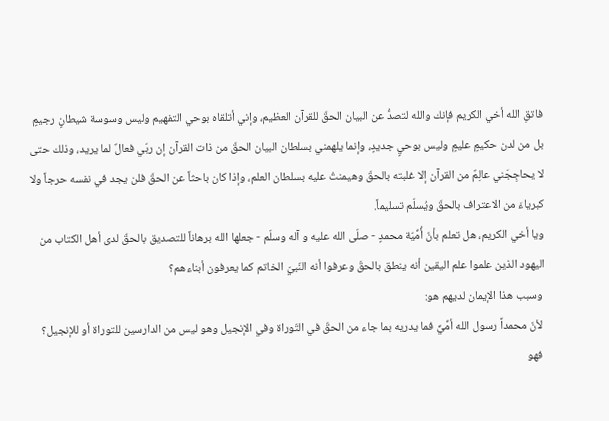فاتقِ الله أخي الكريم فإنك والله لتصدُّ عن البيان الحقّ للقرآن العظيم، وإني أتلقاه بوحي التفهيم وليس وسوسة شيطانٍ رجيمٍ بل من لدن حكيمٍ عليمٍ وليس بوحيٍ جديدٍ، وإنما يلهمني بسلطان البيان الحقّ من ذات القرآن إن ربّي فعالٌ لما يريد، وذلك حتى لا يحاجِجَني عالِمٌ من القرآن إلا غلبته بالحقّ وهيمنتُ عليه بسلطان العلم، وإذا كان باحثاً عن الحقّ فلن يجد في نفسه حرجاً ولا كبرياءَ من الاعتراف بالحقّ ويُسلّم تسليماً.
ويا أخي الكريم، هل تعلم بأنّ أُمِّيّة محمدٍ - صلّى الله عليه و آله وسلّم - جعلها الله برهاناً للتصديق بالحقّ لدى أهل الكتاب من اليهود الذين علموا علم اليقين أنه ينطق بالحقّ وعرفوا أنه النّبيّ الخاتم كما يعرفون أبناءهم؟
 وسبب هذا الإيمان لديهم هو:
 لأنّ محمداً رسول الله أمِّيٌّ فما يدريه بما جاء من الحقّ في التّوراة وفي الإنجيل وهو ليس من الدارسين للتوراة أو للإنجيل؟
 فهو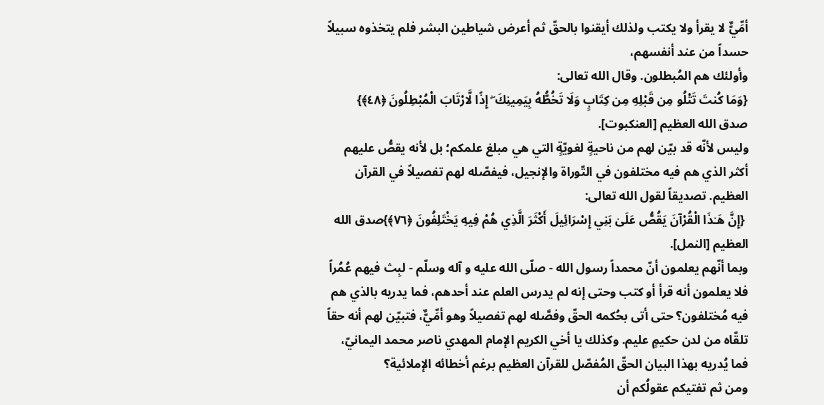أمِّيٌّ لا يقرأ ولا يكتب ولذلك أيقنوا بالحقّ ثم أعرض شياطين البشر فلم يتخذوه سبيلاً حسداً من عند أنفسهم،
وأولئك هم المُبطلون. وقال الله تعالى:
{وَمَا كُنتَ تَتْلُو مِن قَبْلِهِ مِن كِتَابٍ وَلَا تَخُطُّهُ بِيَمِينِكَ ۖ إِذًا لَّارْتَابَ الْمُبْطِلُونَ ﴿٤٨﴾}
صدق الله العظيم [العنكبوت].
وليس لأنّه قد بيّن لهم من ناحيةٍ لغويّةٍ التي هي مبلغ علمكم؛ بل لأنه يقصُّ عليهم أكثر الذي هم فيه مختلفون في التّوراة والإنجيل، فيفصّله لهم تفصيلاً في القرآن العظيم. تصديقاً لقول الله تعالى:
 {إِنَّ هَـٰذَا الْقُرْآنَ يَقُصُّ عَلَىٰ بَنِي إِسْرَائِيلَ أَكْثَرَ الَّذِي هُمْ فِيهِ يَخْتَلِفُونَ ﴿٧٦﴾}صدق الله العظيم [النمل].
وبما أنّهم يعلمون أنّ محمداً رسول الله - صلّى الله عليه و آله وسلّم - لبِث فيهم عُمُراً فلا يعلمون أنه قرأ أو كتب وحتى إنه لم يدرس العلم عند أحدهم، فما يدريه بالذي هم فيه مُختلفون؟ حتى أتى بحُكمه الحقّ وفصَّله لهم تفصيلاً وهو أمِّيٌّ، فتبيّن لهم أنه حقاً تلقّاه من لدن حكيمٍ عليم. وكذلك يا أخي الكريم الإمام المهدي ناصر محمد اليمانيّ، فما يُدريه بهذا البيان الحقّ المُفصّل للقرآن العظيم برغم أخطائه الإملائية؟
ومن ثم تفتيكم عقولُكم أن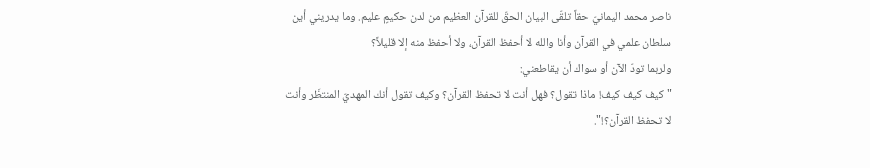ناصر محمد اليمانيّ حقاً تلقّى البيان الحقّ للقرآن العظيم من لدن حكيمٍ عليم. وما يدريني أين سلطان علمي في القرآن وأنا والله لا أحفظ القرآن، ولا أحفظ منه إلا قليلاً؟
ولربما تودّ الآن أو سواك أن يقاطعني:
"كيف كيف كيف! ماذا تقول؟ فهل أنت لا تحفظ القرآن؟ وكيف تقول أنك المهديّ المنتظَر وأنت لا تحفظ القرآن؟!".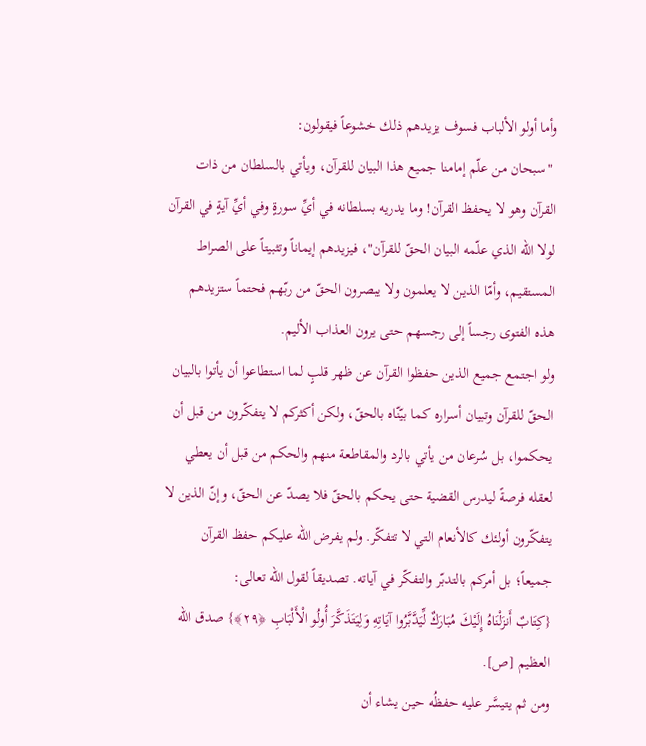وأما أولو الألباب فسوف يزيدهم ذلك خشوعاً فيقولون:
 "سبحان من علّم إمامنا جميع هذا البيان للقرآن، ويأتي بالسلطان من ذات القرآن وهو لا يحفظ القرآن! وما يدريه بسلطانه في أيِّ سورةٍ وفي أيِّ آيةٍ في القرآن لولا الله الذي علّمه البيان الحقّ للقرآن"، فيزيدهم إيماناً وتثبيتاً على الصراط المستقيم، وأمّا الذين لا يعلمون ولا يبصرون الحقّ من ربّهم فحتماً ستزيدهم هذه الفتوى رجساً إلى رجسهم حتى يرون العذاب الأليم.
ولو اجتمع جميع الذين حفظوا القرآن عن ظهر قلبٍ لما استطاعوا أن يأتوا بالبيان الحقّ للقرآن وتبيان أسراره كما بيّنّاه بالحقّ، ولكن أكثركم لا يتفكّرون من قبل أن يحكموا، بل سُرعان من يأتي بالرد والمقاطعة منهم والحكم من قبل أن يعطي لعقله فرصةً ليدرس القضية حتى يحكم بالحقّ فلا يصدّ عن الحقّ، وإنّ الذين لا يتفكّرون أولئك كالأنعام التي لا تتفكّر. ولم يفرض الله عليكم حفظ القرآن جميعاً؛ بل أمركم بالتدبّر والتفكّر في آياته. تصديقاً لقول الله تعالى:
{كِتَابٌ أَنزَلْنَاهُ إِلَيْكَ مُبَارَكٌ لِّيَدَّبَّرُوا آيَاتِهِ وَلِيَتَذَكَّرَ أُولُو الْأَلْبَابِ ﴿٢٩﴾} صدق الله العظيم [ص].
ومن ثم يتيسَّر عليه حفظُه حين يشاء أن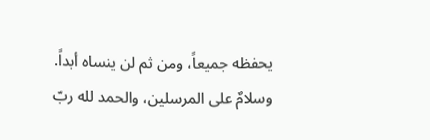يحفظه جميعاً، ومن ثم لن ينساه أبداً.
وسلامٌ على المرسلين، والحمد لله ربّ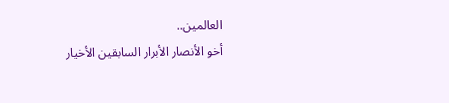العالمين..
أخو الأنصار الأبرار السابقين الأخيار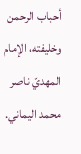أحباب الرحمن وخليفته، الإمام المهديّ ناصر محمد اليماني.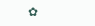✿